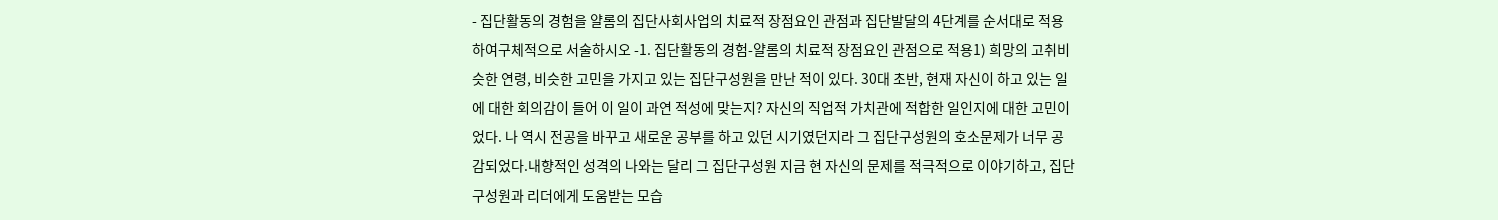- 집단활동의 경험을 얄롬의 집단사회사업의 치료적 장점요인 관점과 집단발달의 4단계를 순서대로 적용하여구체적으로 서술하시오 -1. 집단활동의 경험-얄롬의 치료적 장점요인 관점으로 적용1) 희망의 고취비슷한 연령, 비슷한 고민을 가지고 있는 집단구성원을 만난 적이 있다. 30대 초반, 현재 자신이 하고 있는 일에 대한 회의감이 들어 이 일이 과연 적성에 맞는지? 자신의 직업적 가치관에 적합한 일인지에 대한 고민이었다. 나 역시 전공을 바꾸고 새로운 공부를 하고 있던 시기였던지라 그 집단구성원의 호소문제가 너무 공감되었다.내향적인 성격의 나와는 달리 그 집단구성원 지금 현 자신의 문제를 적극적으로 이야기하고, 집단구성원과 리더에게 도움받는 모습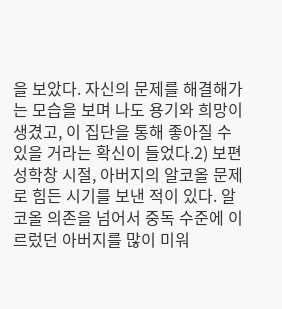을 보았다. 자신의 문제를 해결해가는 모습을 보며 나도 용기와 희망이 생겼고, 이 집단을 통해 좋아질 수 있을 거라는 확신이 들었다.2) 보편성학창 시절, 아버지의 알코올 문제로 힘든 시기를 보낸 적이 있다. 알코올 의존을 넘어서 중독 수준에 이르렀던 아버지를 많이 미워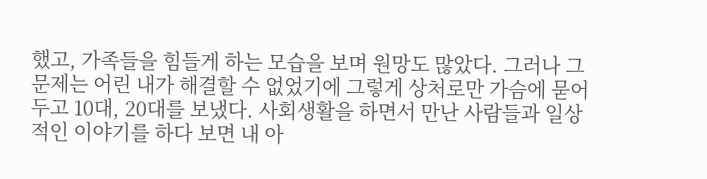했고, 가족들을 힘들게 하는 모습을 보며 원망도 많았다. 그러나 그 문제는 어린 내가 해결할 수 없었기에 그렇게 상처로만 가슴에 묻어두고 10대, 20대를 보냈다. 사회생활을 하면서 만난 사람들과 일상적인 이야기를 하다 보면 내 아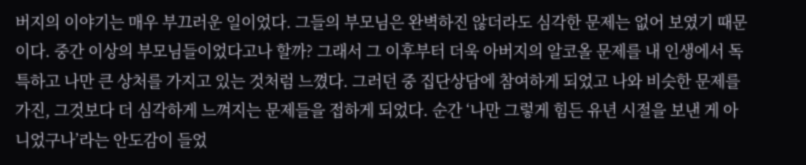버지의 이야기는 매우 부끄러운 일이었다. 그들의 부모님은 완벽하진 않더라도 심각한 문제는 없어 보였기 때문이다. 중간 이상의 부모님들이었다고나 할까? 그래서 그 이후부터 더욱 아버지의 알코올 문제를 내 인생에서 독특하고 나만 큰 상처를 가지고 있는 것처럼 느꼈다. 그러던 중 집단상담에 참여하게 되었고 나와 비슷한 문제를 가진, 그것보다 더 심각하게 느껴지는 문제들을 접하게 되었다. 순간 ‘나만 그렇게 힘든 유년 시절을 보낸 게 아니었구나’라는 안도감이 들었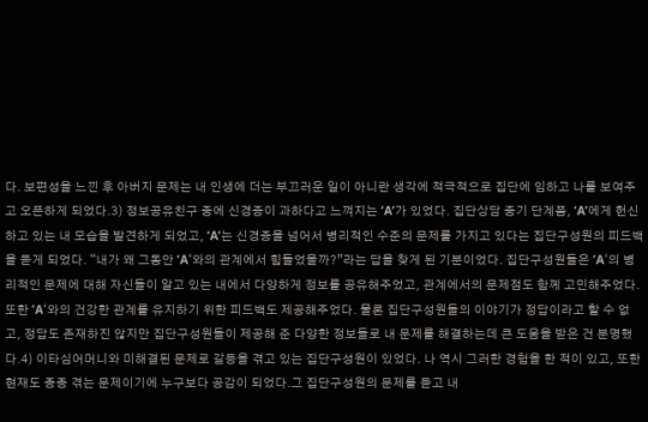다. 보편성을 느낀 후 아버지 문제는 내 인생에 더는 부끄러운 일이 아니란 생각에 적극적으로 집단에 임하고 나를 보여주고 오픈하게 되었다.3) 정보공유친구 중에 신경증이 과하다고 느껴지는 ‘A’가 있었다. 집단상담 중기 단계쯤, ‘A’에게 헌신하고 있는 내 모습을 발견하게 되었고, ‘A’는 신경증을 넘어서 병리적인 수준의 문제를 가지고 있다는 집단구성원의 피드백을 듣게 되었다. “내가 왜 그동안 ’A‘와의 관계에서 힘들었을까?”라는 답을 찾게 된 기분이었다. 집단구성원들은 ’A‘의 병리적인 문제에 대해 자신들이 알고 있는 내에서 다양하게 정보를 공유해주었고, 관계에서의 문제점도 함께 고민해주었다. 또한 ’A‘와의 건강한 관계를 유지하기 위한 피드백도 제공해주었다. 물론 집단구성원들의 이야기가 정답이라고 할 수 없고, 정답도 존재하진 않지만 집단구성원들이 제공해 준 다양한 정보들로 내 문제를 해결하는데 큰 도움을 받은 건 분명했다.4) 이타심어머니와 미해결된 문제로 갈등을 겪고 있는 집단구성원이 있었다. 나 역시 그러한 경험을 한 적이 있고, 또한 현재도 종종 겪는 문제이기에 누구보다 공감이 되었다.그 집단구성원의 문제를 듣고 내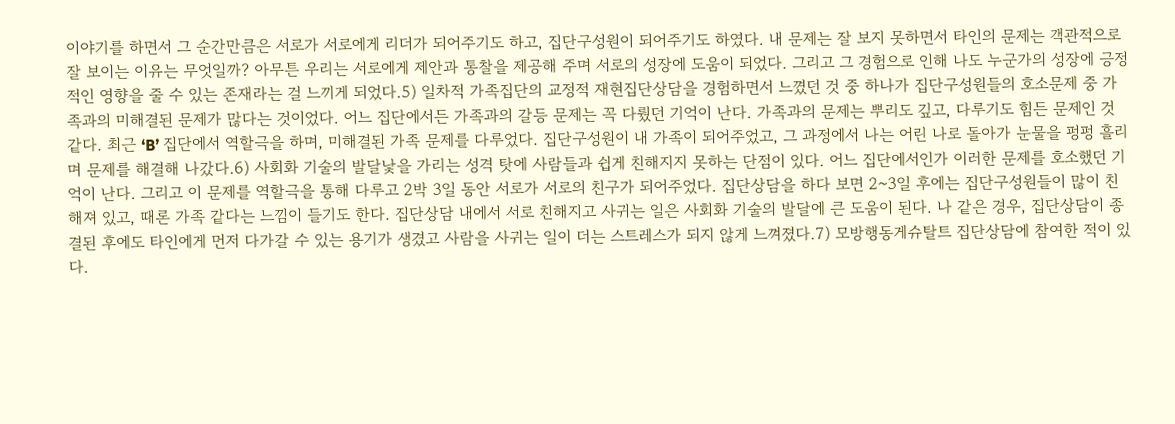이야기를 하면서 그 순간만큼은 서로가 서로에게 리더가 되어주기도 하고, 집단구성원이 되어주기도 하였다. 내 문제는 잘 보지 못하면서 타인의 문제는 객관적으로 잘 보이는 이유는 무엇일까? 아무튼 우리는 서로에게 제안과 통찰을 제공해 주며 서로의 성장에 도움이 되었다. 그리고 그 경험으로 인해 나도 누군가의 성장에 긍정적인 영향을 줄 수 있는 존재라는 걸 느끼게 되었다.5) 일차적 가족집단의 교정적 재현집단상담을 경험하면서 느꼈던 것 중 하나가 집단구성원들의 호소문제 중 가족과의 미해결된 문제가 많다는 것이었다. 어느 집단에서든 가족과의 갈등 문제는 꼭 다뤘던 기억이 난다. 가족과의 문제는 뿌리도 깊고, 다루기도 힘든 문제인 것 같다. 최근 ‘B’ 집단에서 역할극을 하며, 미해결된 가족 문제를 다루었다. 집단구성원이 내 가족이 되어주었고, 그 과정에서 나는 어린 나로 돌아가 눈물을 펑펑 흘리며 문제를 해결해 나갔다.6) 사회화 기술의 발달낯을 가리는 성격 탓에 사람들과 쉽게 친해지지 못하는 단점이 있다. 어느 집단에서인가 이러한 문제를 호소했던 기억이 난다. 그리고 이 문제를 역할극을 통해 다루고 2박 3일 동안 서로가 서로의 친구가 되어주었다. 집단상담을 하다 보면 2~3일 후에는 집단구성원들이 많이 친해져 있고, 때론 가족 같다는 느낌이 들기도 한다. 집단상담 내에서 서로 친해지고 사귀는 일은 사회화 기술의 발달에 큰 도움이 된다. 나 같은 경우, 집단상담이 종결된 후에도 타인에게 먼저 다가갈 수 있는 용기가 생겼고 사람을 사귀는 일이 더는 스트레스가 되지 않게 느껴졌다.7) 모방행동게슈탈트 집단상담에 참여한 적이 있다.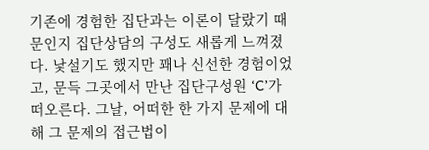기존에 경험한 집단과는 이론이 달랐기 때문인지 집단상담의 구성도 새롭게 느껴졌다. 낯설기도 했지만 꽤나 신선한 경험이었고, 문득 그곳에서 만난 집단구성원 ‘C’가 떠오른다. 그날, 어떠한 한 가지 문제에 대해 그 문제의 접근법이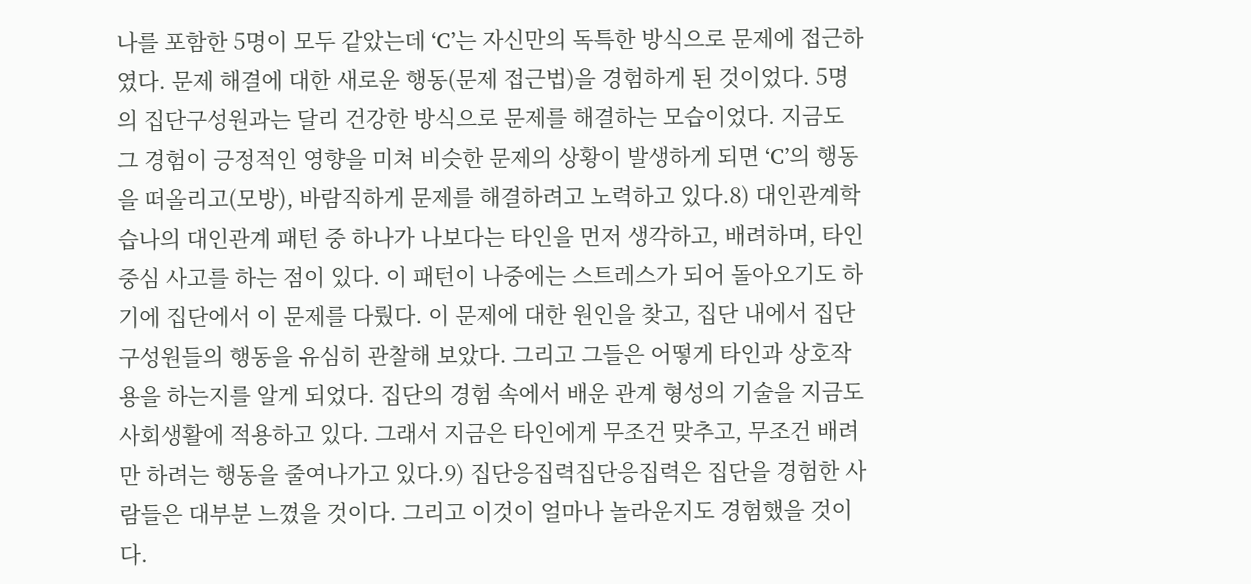나를 포함한 5명이 모두 같았는데 ‘C’는 자신만의 독특한 방식으로 문제에 접근하였다. 문제 해결에 대한 새로운 행동(문제 접근법)을 경험하게 된 것이었다. 5명의 집단구성원과는 달리 건강한 방식으로 문제를 해결하는 모습이었다. 지금도 그 경험이 긍정적인 영향을 미쳐 비슷한 문제의 상황이 발생하게 되면 ‘C’의 행동을 떠올리고(모방), 바람직하게 문제를 해결하려고 노력하고 있다.8) 대인관계학습나의 대인관계 패턴 중 하나가 나보다는 타인을 먼저 생각하고, 배려하며, 타인 중심 사고를 하는 점이 있다. 이 패턴이 나중에는 스트레스가 되어 돌아오기도 하기에 집단에서 이 문제를 다뤘다. 이 문제에 대한 원인을 찾고, 집단 내에서 집단구성원들의 행동을 유심히 관찰해 보았다. 그리고 그들은 어떻게 타인과 상호작용을 하는지를 알게 되었다. 집단의 경험 속에서 배운 관계 형성의 기술을 지금도 사회생활에 적용하고 있다. 그래서 지금은 타인에게 무조건 맞추고, 무조건 배려만 하려는 행동을 줄여나가고 있다.9) 집단응집력집단응집력은 집단을 경험한 사람들은 대부분 느꼈을 것이다. 그리고 이것이 얼마나 놀라운지도 경험했을 것이다.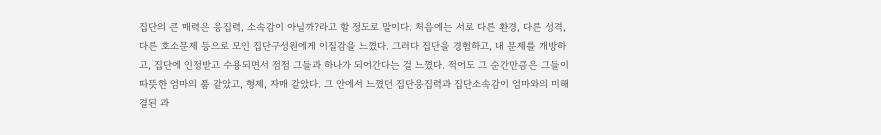집단의 큰 매력은 응집력, 소속감이 아닐까?라고 할 정도로 말이다. 처음에는 서로 다른 환경, 다른 성격, 다른 호소문제 등으로 모인 집단구성원에게 이질감을 느꼈다. 그러다 집단을 경험하고, 내 문제를 개방하고, 집단에 인정받고 수용되면서 점점 그들과 하나가 되어간다는 걸 느꼈다. 적어도 그 순간만큼은 그들이 따뜻한 엄마의 품 같았고, 형제, 자매 같았다. 그 안에서 느꼈던 집단응집력과 집단소속감이 엄마와의 미해결된 과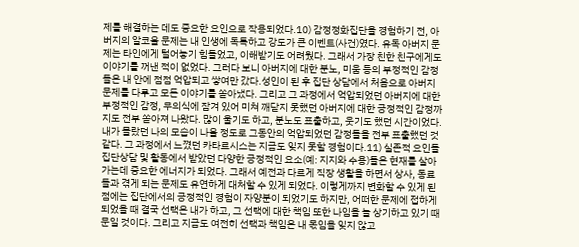제를 해결하는 데도 중요한 요인으로 작용되었다.10) 감정정화집단을 경험하기 전, 아버지의 알코올 문제는 내 인생에 독특하고 강도가 큰 이벤트(사건)였다. 유독 아버지 문제는 타인에게 털어놓기 힘들었고, 이해받기도 어려웠다. 그래서 가장 친한 친구에게도 이야기를 꺼낸 적이 없었다. 그러다 보니 아버지에 대한 분노, 미움 등의 부정적인 감정들은 내 안에 점점 억압되고 쌓여만 갔다.성인이 된 후 집단 상담에서 처음으로 아버지 문제를 다루고 모든 이야기를 쏟아냈다. 그리고 그 과정에서 억압되었던 아버지에 대한 부정적인 감정, 무의식에 잠겨 있어 미쳐 깨닫지 못했던 아버지에 대한 긍정적인 감정까지도 전부 쏟아져 나왔다. 많이 울기도 하고, 분노도 표출하고, 웃기도 했던 시간이었다. 내가 몰랐던 나의 모습이 나올 정도로 그동안의 억압되었던 감정들을 전부 표출했던 것 같다. 그 과정에서 느꼈던 카타르시스는 지금도 잊지 못할 경험이다.11) 실존적 요인들집단상담 및 활동에서 받았던 다양한 긍정적인 요소(예: 지지와 수용)들은 현재를 살아가는데 중요한 에너지가 되었다. 그래서 예전과 다르게 직장 생활을 하면서 상사, 동료들과 겪게 되는 문제도 유연하게 대처할 수 있게 되었다. 이렇게까지 변화할 수 있게 된 점에는 집단에서의 긍정적인 경험이 자양분이 되었기도 하지만, 어떠한 문제에 접하게 되었을 때 결국 선택은 내가 하고, 그 선택에 대한 책임 또한 나임을 늘 상기하고 있기 때문일 것이다. 그리고 지금도 여전히 선택과 책임은 내 몫임을 잊지 않고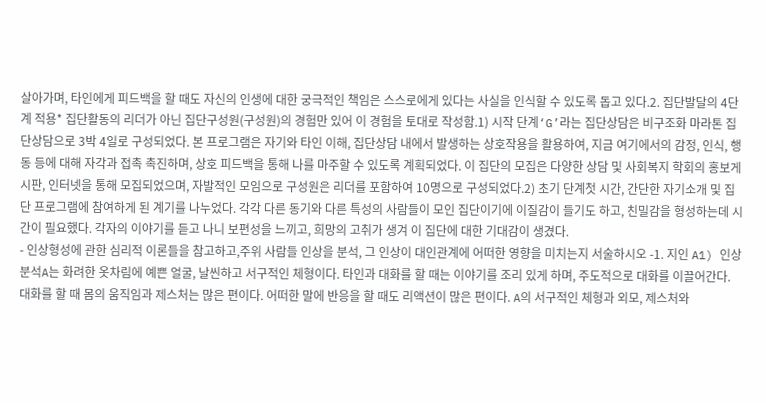살아가며, 타인에게 피드백을 할 때도 자신의 인생에 대한 궁극적인 책임은 스스로에게 있다는 사실을 인식할 수 있도록 돕고 있다.2. 집단발달의 4단계 적용* 집단활동의 리더가 아닌 집단구성원(구성원)의 경험만 있어 이 경험을 토대로 작성함.1) 시작 단계‘G’라는 집단상담은 비구조화 마라톤 집단상담으로 3박 4일로 구성되었다. 본 프로그램은 자기와 타인 이해, 집단상담 내에서 발생하는 상호작용을 활용하여, 지금 여기에서의 감정, 인식, 행동 등에 대해 자각과 접촉 촉진하며, 상호 피드백을 통해 나를 마주할 수 있도록 계획되었다. 이 집단의 모집은 다양한 상담 및 사회복지 학회의 홍보게시판, 인터넷을 통해 모집되었으며, 자발적인 모임으로 구성원은 리더를 포함하여 10명으로 구성되었다.2) 초기 단계첫 시간, 간단한 자기소개 및 집단 프로그램에 참여하게 된 계기를 나누었다. 각각 다른 동기와 다른 특성의 사람들이 모인 집단이기에 이질감이 들기도 하고, 친밀감을 형성하는데 시간이 필요했다. 각자의 이야기를 듣고 나니 보편성을 느끼고, 희망의 고취가 생겨 이 집단에 대한 기대감이 생겼다.
- 인상형성에 관한 심리적 이론들을 참고하고,주위 사람들 인상을 분석, 그 인상이 대인관계에 어떠한 영향을 미치는지 서술하시오 -1. 지인 A1) 인상 분석A는 화려한 옷차림에 예쁜 얼굴, 날씬하고 서구적인 체형이다. 타인과 대화를 할 때는 이야기를 조리 있게 하며, 주도적으로 대화를 이끌어간다. 대화를 할 때 몸의 움직임과 제스처는 많은 편이다. 어떠한 말에 반응을 할 때도 리액션이 많은 편이다. A의 서구적인 체형과 외모, 제스처와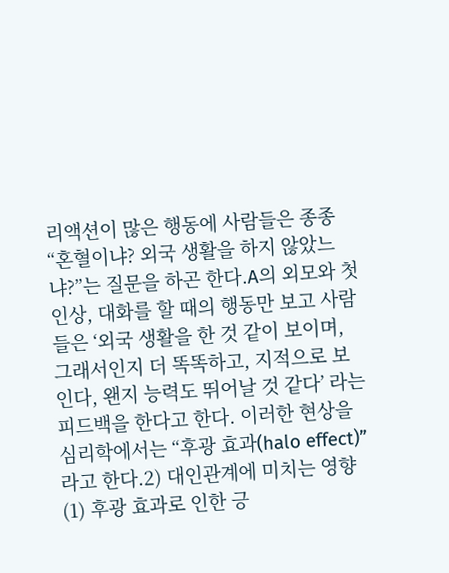리액션이 많은 행동에 사람들은 종종 “혼혈이냐? 외국 생활을 하지 않았느냐?”는 질문을 하곤 한다.A의 외모와 첫인상, 대화를 할 때의 행동만 보고 사람들은 ‘외국 생활을 한 것 같이 보이며, 그래서인지 더 똑똑하고, 지적으로 보인다, 왠지 능력도 뛰어날 것 같다’ 라는 피드백을 한다고 한다. 이러한 현상을 심리학에서는 “후광 효과(halo effect)”라고 한다.2) 대인관계에 미치는 영향(1) 후광 효과로 인한 긍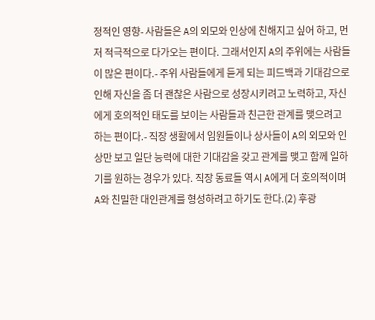정적인 영향- 사람들은 A의 외모와 인상에 친해지고 싶어 하고, 먼저 적극적으로 다가오는 편이다. 그래서인지 A의 주위에는 사람들이 많은 편이다.- 주위 사람들에게 듣게 되는 피드백과 기대감으로 인해 자신을 좀 더 괜찮은 사람으로 성장시키려고 노력하고, 자신에게 호의적인 태도를 보이는 사람들과 친근한 관계를 맺으려고 하는 편이다.- 직장 생활에서 임원들이나 상사들이 A의 외모와 인상만 보고 일단 능력에 대한 기대감을 갖고 관계를 맺고 함께 일하기를 원하는 경우가 있다. 직장 동료들 역시 A에게 더 호의적이며 A와 친밀한 대인관계를 형성하려고 하기도 한다.(2) 후광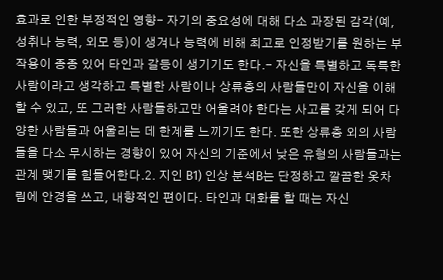효과로 인한 부정적인 영향- 자기의 중요성에 대해 다소 과장된 감각(예, 성취나 능력, 외모 등)이 생겨나 능력에 비해 최고로 인정받기를 원하는 부작용이 종종 있어 타인과 갈등이 생기기도 한다.- 자신을 특별하고 독특한 사람이라고 생각하고 특별한 사람이나 상류층의 사람들만이 자신을 이해할 수 있고, 또 그러한 사람들하고만 어울려야 한다는 사고를 갖게 되어 다양한 사람들과 어울리는 데 한계를 느끼기도 한다. 또한 상류층 외의 사람들을 다소 무시하는 경향이 있어 자신의 기준에서 낮은 유형의 사람들과는 관계 맺기를 힘들어한다.2. 지인 B1) 인상 분석B는 단정하고 깔끔한 옷차림에 안경을 쓰고, 내향적인 편이다. 타인과 대화를 할 때는 자신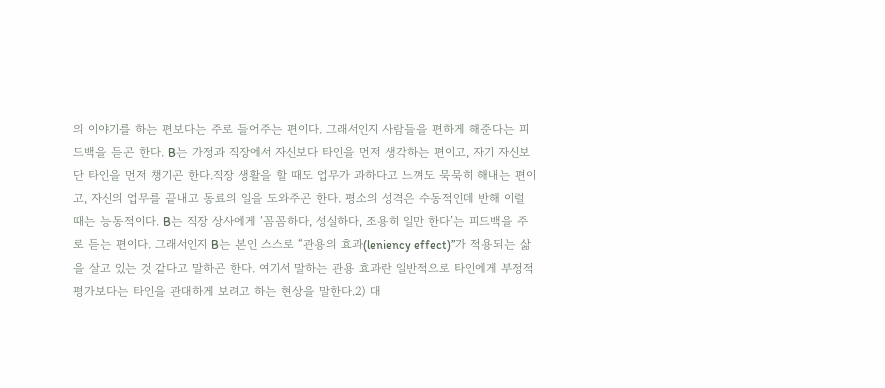의 이야기를 하는 편보다는 주로 들어주는 편이다. 그래서인지 사람들을 편하게 해준다는 피드백을 듣곤 한다. B는 가정과 직장에서 자신보다 타인을 먼저 생각하는 편이고, 자기 자신보단 타인을 먼저 챙기곤 한다.직장 생활을 할 때도 업무가 과하다고 느껴도 묵묵히 해내는 편이고, 자신의 업무를 끝내고 동료의 일을 도와주곤 한다. 평소의 성격은 수동적인데 반해 이럴 때는 능동적이다. B는 직장 상사에게 ‘꼼꼼하다, 성실하다, 조용히 일만 한다’는 피드백을 주로 듣는 편이다. 그래서인지 B는 본인 스스로 “관용의 효과(leniency effect)”가 적용되는 삶을 살고 있는 것 같다고 말하곤 한다. 여기서 말하는 관용 효과란 일반적으로 타인에게 부정적 평가보다는 타인을 관대하게 보려고 하는 현상을 말한다.2) 대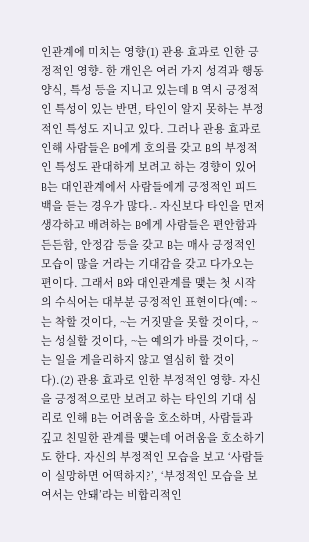인관계에 미치는 영향(1) 관용 효과로 인한 긍정적인 영향- 한 개인은 여러 가지 성격과 행동 양식, 특성 등을 지니고 있는데 B 역시 긍정적인 특성이 있는 반면, 타인이 알지 못하는 부정적인 특성도 지니고 있다. 그러나 관용 효과로 인해 사람들은 B에게 호의를 갖고 B의 부정적인 특성도 관대하게 보려고 하는 경향이 있어 B는 대인관계에서 사람들에게 긍정적인 피드백을 듣는 경우가 많다.- 자신보다 타인을 먼저 생각하고 배려하는 B에게 사람들은 편안함과 든든함, 안정감 등을 갖고 B는 매사 긍정적인 모습이 많을 거라는 기대감을 갖고 다가오는 편이다. 그래서 B와 대인관계를 맺는 첫 시작의 수식어는 대부분 긍정적인 표현이다(예: ~는 착할 것이다, ~는 거짓말을 못할 것이다, ~는 성실할 것이다, ~는 예의가 바를 것이다, ~는 일을 게을리하지 않고 열심히 할 것이다).(2) 관용 효과로 인한 부정적인 영향- 자신을 긍정적으로만 보려고 하는 타인의 기대 심리로 인해 B는 어려움을 호소하며, 사람들과 깊고 친밀한 관계를 맺는데 어려움을 호소하기도 한다. 자신의 부정적인 모습을 보고 ‘사람들이 실망하면 어떡하지?’, ‘부정적인 모습을 보여서는 안돼’라는 비합리적인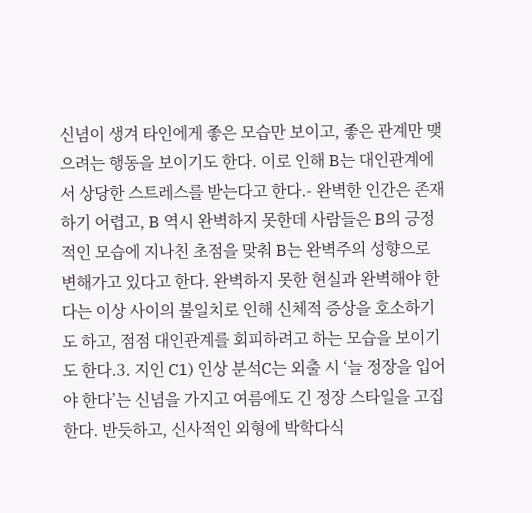신념이 생겨 타인에게 좋은 모습만 보이고, 좋은 관계만 맺으려는 행동을 보이기도 한다. 이로 인해 B는 대인관계에서 상당한 스트레스를 받는다고 한다.- 완벽한 인간은 존재하기 어렵고, B 역시 완벽하지 못한데 사람들은 B의 긍정적인 모습에 지나친 초점을 맞춰 B는 완벽주의 성향으로 변해가고 있다고 한다. 완벽하지 못한 현실과 완벽해야 한다는 이상 사이의 불일치로 인해 신체적 증상을 호소하기도 하고, 점점 대인관계를 회피하려고 하는 모습을 보이기도 한다.3. 지인 C1) 인상 분석C는 외출 시 ‘늘 정장을 입어야 한다’는 신념을 가지고 여름에도 긴 정장 스타일을 고집한다. 반듯하고, 신사적인 외형에 박학다식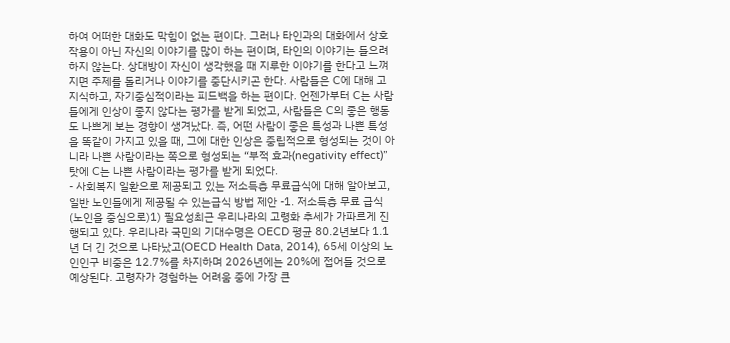하여 어떠한 대화도 막힘이 없는 편이다. 그러나 타인과의 대화에서 상호작용이 아닌 자신의 이야기를 많이 하는 편이며, 타인의 이야기는 들으려 하지 않는다. 상대방이 자신이 생각했을 때 지루한 이야기를 한다고 느껴지면 주제를 돌리거나 이야기를 중단시키곤 한다. 사람들은 C에 대해 고지식하고, 자기중심적이라는 피드백을 하는 편이다. 언젠가부터 C는 사람들에게 인상이 좋지 않다는 평가를 받게 되었고, 사람들은 C의 좋은 행동도 나쁘게 보는 경향이 생겨났다. 즉, 어떤 사람이 좋은 특성과 나쁜 특성을 똑같이 가지고 있을 때, 그에 대한 인상은 중립적으로 형성되는 것이 아니라 나쁜 사람이라는 쪽으로 형성되는 “부적 효과(negativity effect)” 탓에 C는 나쁜 사람이라는 평가를 받게 되었다.
- 사회복지 일환으로 제공되고 있는 저소득층 무료급식에 대해 알아보고, 일반 노인들에게 제공될 수 있는급식 방법 제안 -1. 저소득층 무료 급식(노인을 중심으로)1) 필요성최근 우리나라의 고령화 추세가 가파르게 진행되고 있다. 우리나라 국민의 기대수명은 OECD 평균 80.2년보다 1.1년 더 긴 것으로 나타났고(OECD Health Data, 2014), 65세 이상의 노인인구 비중은 12.7%를 차지하며 2026년에는 20%에 접어들 것으로 예상된다. 고령자가 경험하는 어려움 중에 가장 큰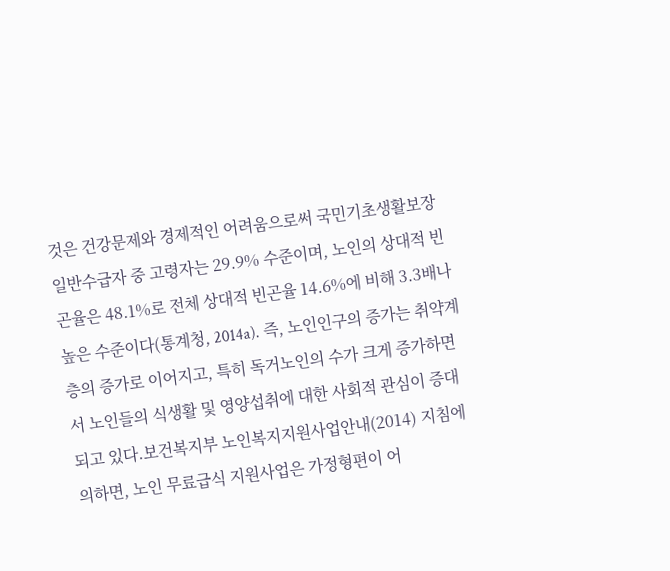것은 건강문제와 경제적인 어려움으로써 국민기초생활보장 일반수급자 중 고령자는 29.9% 수준이며, 노인의 상대적 빈곤율은 48.1%로 전체 상대적 빈곤율 14.6%에 비해 3.3배나 높은 수준이다(통계청, 2014a). 즉, 노인인구의 증가는 취약계층의 증가로 이어지고, 특히 독거노인의 수가 크게 증가하면서 노인들의 식생활 및 영양섭취에 대한 사회적 관심이 증대되고 있다.보건복지부 노인복지지원사업안내(2014) 지침에 의하면, 노인 무료급식 지원사업은 가정형편이 어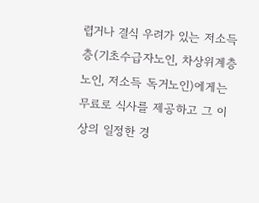렵거나 결식 우려가 있는 저소득층(기초수급자노인, 차상위계층 노인, 저소득 독거노인)에게는 무료로 식사를 제공하고 그 이상의 일정한 경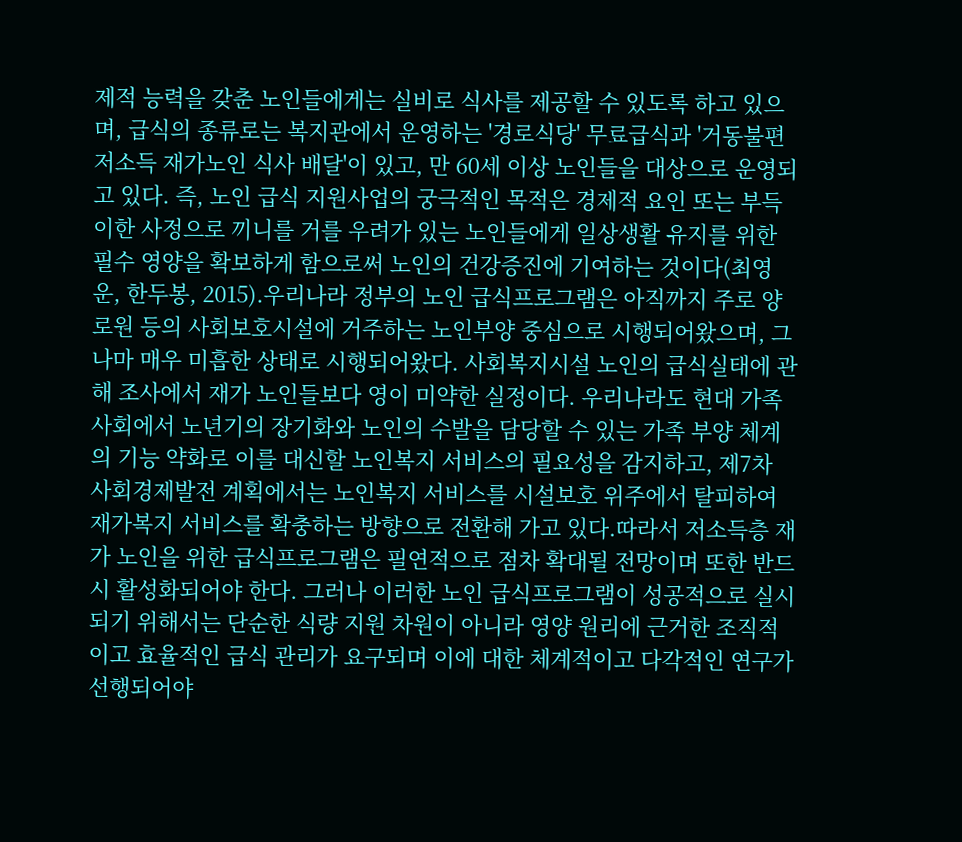제적 능력을 갖춘 노인들에게는 실비로 식사를 제공할 수 있도록 하고 있으며, 급식의 종류로는 복지관에서 운영하는 '경로식당' 무료급식과 '거동불편 저소득 재가노인 식사 배달'이 있고, 만 60세 이상 노인들을 대상으로 운영되고 있다. 즉, 노인 급식 지원사업의 궁극적인 목적은 경제적 요인 또는 부득이한 사정으로 끼니를 거를 우려가 있는 노인들에게 일상생활 유지를 위한 필수 영양을 확보하게 함으로써 노인의 건강증진에 기여하는 것이다(최영운, 한두봉, 2015).우리나라 정부의 노인 급식프로그램은 아직까지 주로 양로원 등의 사회보호시설에 거주하는 노인부양 중심으로 시행되어왔으며, 그나마 매우 미흡한 상태로 시행되어왔다. 사회복지시설 노인의 급식실태에 관해 조사에서 재가 노인들보다 영이 미약한 실정이다. 우리나라도 현대 가족사회에서 노년기의 장기화와 노인의 수발을 담당할 수 있는 가족 부양 체계의 기능 약화로 이를 대신할 노인복지 서비스의 필요성을 감지하고, 제7차 사회경제발전 계획에서는 노인복지 서비스를 시설보호 위주에서 탈피하여 재가복지 서비스를 확충하는 방향으로 전환해 가고 있다.따라서 저소득층 재가 노인을 위한 급식프로그램은 필연적으로 점차 확대될 전망이며 또한 반드시 활성화되어야 한다. 그러나 이러한 노인 급식프로그램이 성공적으로 실시되기 위해서는 단순한 식량 지원 차원이 아니라 영양 원리에 근거한 조직적이고 효율적인 급식 관리가 요구되며 이에 대한 체계적이고 다각적인 연구가 선행되어야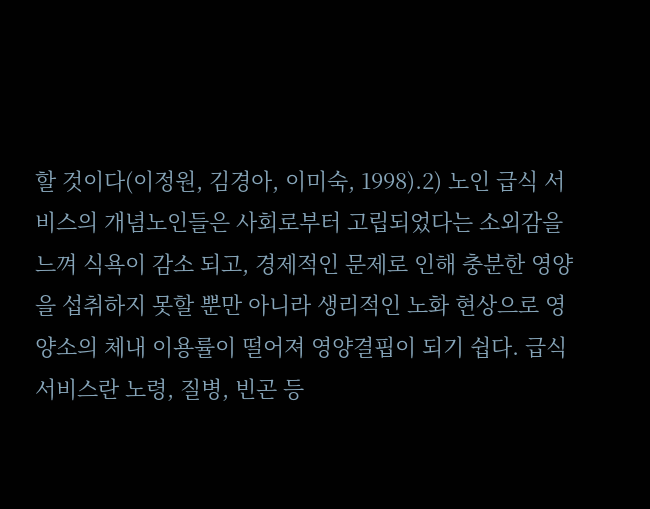할 것이다(이정원, 김경아, 이미숙, 1998).2) 노인 급식 서비스의 개념노인들은 사회로부터 고립되었다는 소외감을 느껴 식욕이 감소 되고, 경제적인 문제로 인해 충분한 영양을 섭취하지 못할 뿐만 아니라 생리적인 노화 현상으로 영양소의 체내 이용률이 떨어져 영양결핍이 되기 쉽다. 급식서비스란 노령, 질병, 빈곤 등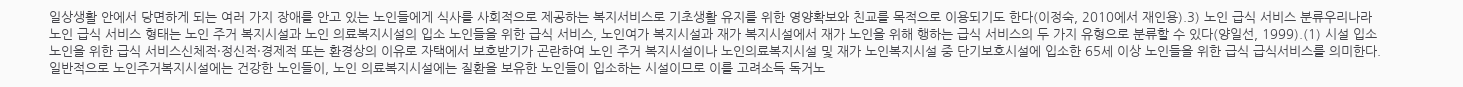일상생활 안에서 당면하게 되는 여러 가지 장애를 안고 있는 노인들에게 식사를 사회적으로 제공하는 복지서비스로 기초생활 유지를 위한 영양확보와 친교를 목적으로 이용되기도 한다(이정숙, 2010에서 재인용).3) 노인 급식 서비스 분류우리나라 노인 급식 서비스 형태는 노인 주거 복지시설과 노인 의료복지시설의 입소 노인들을 위한 급식 서비스, 노인여가 복지시설과 재가 복지시설에서 재가 노인을 위해 행하는 급식 서비스의 두 가지 유형으로 분류할 수 있다(양일선, 1999).(1) 시설 입소 노인을 위한 급식 서비스신체적·정신적·경제적 또는 환경상의 이유로 자택에서 보호받기가 곤란하여 노인 주거 복지시설이나 노인의료복지시설 및 재가 노인복지시설 중 단기보호시설에 입소한 65세 이상 노인들을 위한 급식 급식서비스를 의미한다. 일반적으로 노인주거복지시설에는 건강한 노인들이, 노인 의료복지시설에는 질환을 보유한 노인들이 입소하는 시설이므로 이를 고려소득 독거노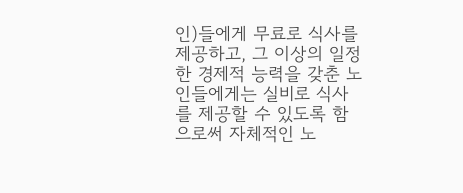인)들에게 무료로 식사를 제공하고, 그 이상의 일정한 경제적 능력을 갖춘 노인들에게는 실비로 식사를 제공할 수 있도록 함으로써 자체적인 노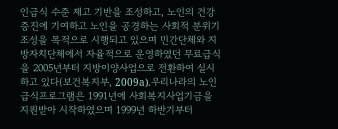인급식 수준 제고 기반을 조성하고, 노인의 건강증진에 기여하고 노인을 공경하는 사회적 분위기 조성을 목적으로 시행되고 있으며 민간단체와 지방자치단체에서 자율적으로 운영하였던 무료급식을 2005년부터 지방이양사업으로 전환하여 실시하고 있다(보건복지부, 2009a).우리나라의 노인급식프로그램은 1991년에 사회복지사업기금을 지원받아 시작하였으며 1999년 하반기부터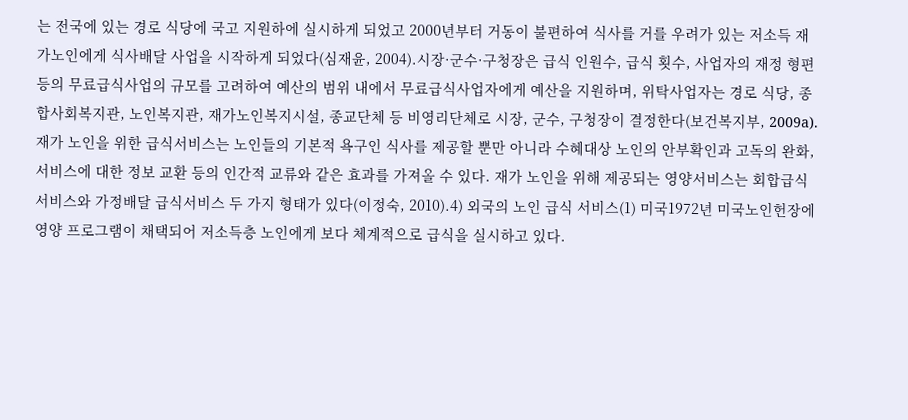는 전국에 있는 경로 식당에 국고 지원하에 실시하게 되었고 2000년부터 거동이 불편하여 식사를 거를 우려가 있는 저소득 재가노인에게 식사배달 사업을 시작하게 되었다(심재윤, 2004).시장·군수·구청장은 급식 인원수, 급식 횟수, 사업자의 재정 형편 등의 무료급식사업의 규모를 고려하여 예산의 범위 내에서 무료급식사업자에게 예산을 지원하며, 위탁사업자는 경로 식당, 종합사회복지관, 노인복지관, 재가노인복지시설, 종교단체 등 비영리단체로 시장, 군수, 구청장이 결정한다(보건복지부, 2009a).재가 노인을 위한 급식서비스는 노인들의 기본적 욕구인 식사를 제공할 뿐만 아니라 수혜대상 노인의 안부확인과 고독의 완화, 서비스에 대한 정보 교환 등의 인간적 교류와 같은 효과를 가져올 수 있다. 재가 노인을 위해 제공되는 영양서비스는 회합급식 서비스와 가정배달 급식서비스 두 가지 형태가 있다(이정숙, 2010).4) 외국의 노인 급식 서비스(1) 미국1972년 미국노인헌장에 영양 프로그램이 채택되어 저소득층 노인에게 보다 체계적으로 급식을 실시하고 있다.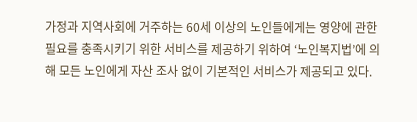가정과 지역사회에 거주하는 60세 이상의 노인들에게는 영양에 관한 필요를 충족시키기 위한 서비스를 제공하기 위하여 ‘노인복지법’에 의해 모든 노인에게 자산 조사 없이 기본적인 서비스가 제공되고 있다.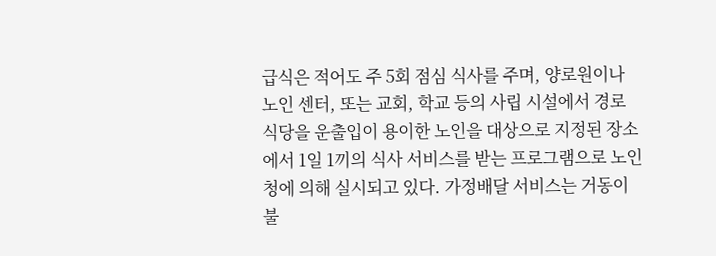급식은 적어도 주 5회 점심 식사를 주며, 양로원이나 노인 센터, 또는 교회, 학교 등의 사립 시설에서 경로 식당을 운출입이 용이한 노인을 대상으로 지정된 장소에서 1일 1끼의 식사 서비스를 받는 프로그램으로 노인청에 의해 실시되고 있다. 가정배달 서비스는 거동이 불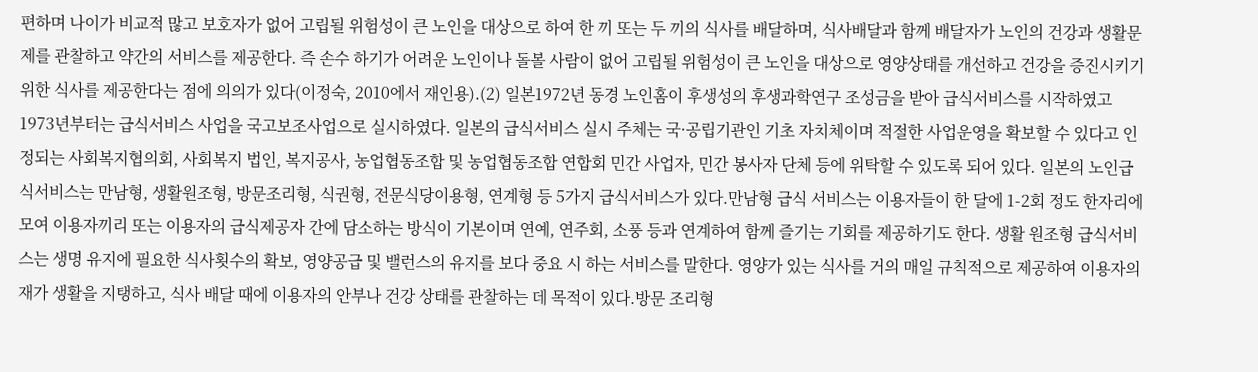편하며 나이가 비교적 많고 보호자가 없어 고립될 위험성이 큰 노인을 대상으로 하여 한 끼 또는 두 끼의 식사를 배달하며, 식사배달과 함께 배달자가 노인의 건강과 생활문제를 관찰하고 약간의 서비스를 제공한다. 즉 손수 하기가 어려운 노인이나 돌볼 사람이 없어 고립될 위험성이 큰 노인을 대상으로 영양상태를 개선하고 건강을 증진시키기 위한 식사를 제공한다는 점에 의의가 있다(이정숙, 2010에서 재인용).(2) 일본1972년 동경 노인홈이 후생성의 후생과학연구 조성금을 받아 급식서비스를 시작하였고 1973년부터는 급식서비스 사업을 국고보조사업으로 실시하였다. 일본의 급식서비스 실시 주체는 국·공립기관인 기초 자치체이며 적절한 사업운영을 확보할 수 있다고 인정되는 사회복지협의회, 사회복지 법인, 복지공사, 농업협동조합 및 농업협동조합 연합회 민간 사업자, 민간 봉사자 단체 등에 위탁할 수 있도록 되어 있다. 일본의 노인급식서비스는 만남형, 생활원조형, 방문조리형, 식권형, 전문식당이용형, 연계형 등 5가지 급식서비스가 있다.만남형 급식 서비스는 이용자들이 한 달에 1-2회 정도 한자리에 모여 이용자끼리 또는 이용자의 급식제공자 간에 담소하는 방식이 기본이며 연예, 연주회, 소풍 등과 연계하여 함께 즐기는 기회를 제공하기도 한다. 생활 원조형 급식서비스는 생명 유지에 필요한 식사횟수의 확보, 영양공급 및 밸런스의 유지를 보다 중요 시 하는 서비스를 말한다. 영양가 있는 식사를 거의 매일 규칙적으로 제공하여 이용자의 재가 생활을 지탱하고, 식사 배달 때에 이용자의 안부나 건강 상태를 관찰하는 데 목적이 있다.방문 조리형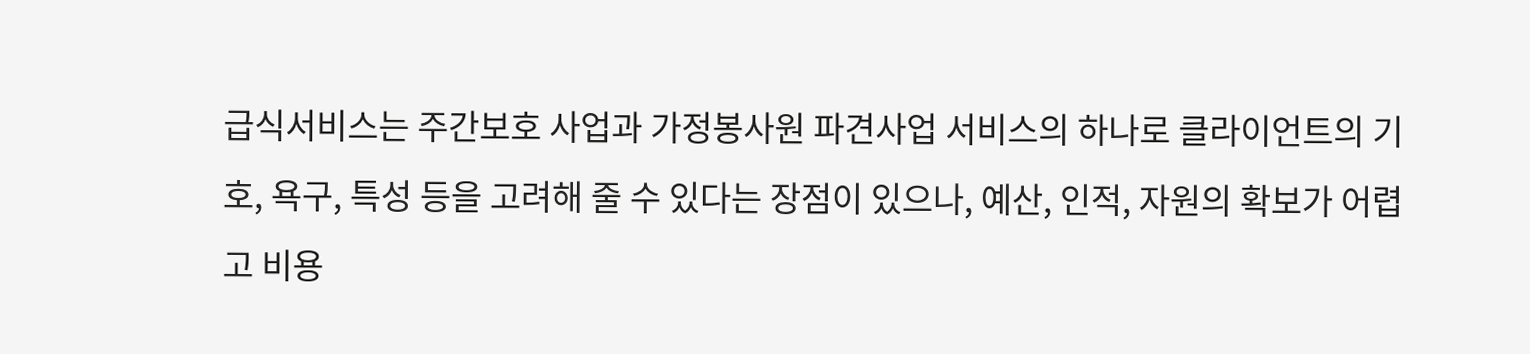급식서비스는 주간보호 사업과 가정봉사원 파견사업 서비스의 하나로 클라이언트의 기호, 욕구, 특성 등을 고려해 줄 수 있다는 장점이 있으나, 예산, 인적, 자원의 확보가 어렵고 비용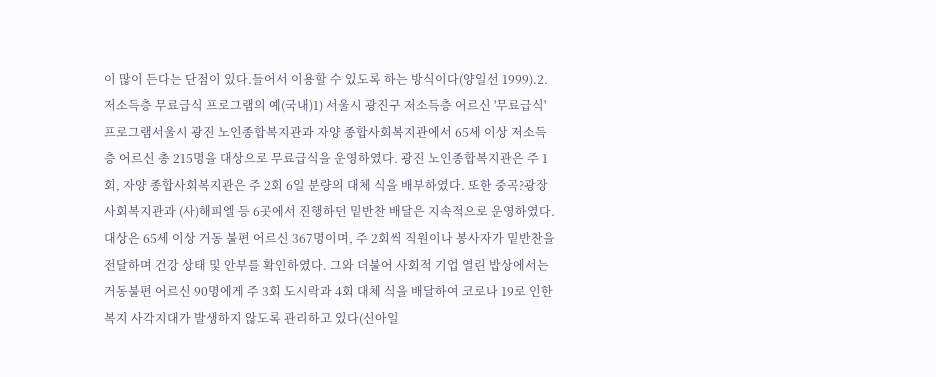이 많이 든다는 단점이 있다.들어서 이용할 수 있도록 하는 방식이다(양일선 1999).2. 저소득층 무료급식 프로그램의 예(국내)1) 서울시 광진구 저소득층 어르신 '무료급식' 프로그램서울시 광진 노인종합복지관과 자양 종합사회복지관에서 65세 이상 저소득층 어르신 총 215명을 대상으로 무료급식을 운영하였다. 광진 노인종합복지관은 주 1회, 자양 종합사회복지관은 주 2회 6일 분량의 대체 식을 배부하였다. 또한 중곡?광장사회복지관과 (사)해피엘 등 6곳에서 진행하던 밑반찬 배달은 지속적으로 운영하였다. 대상은 65세 이상 거동 불편 어르신 367명이며, 주 2회씩 직원이나 봉사자가 밑반찬을 전달하며 건강 상태 및 안부를 확인하였다. 그와 더불어 사회적 기업 열린 밥상에서는 거동불편 어르신 90명에게 주 3회 도시락과 4회 대체 식을 배달하여 코로나 19로 인한 복지 사각지대가 발생하지 않도록 관리하고 있다(신아일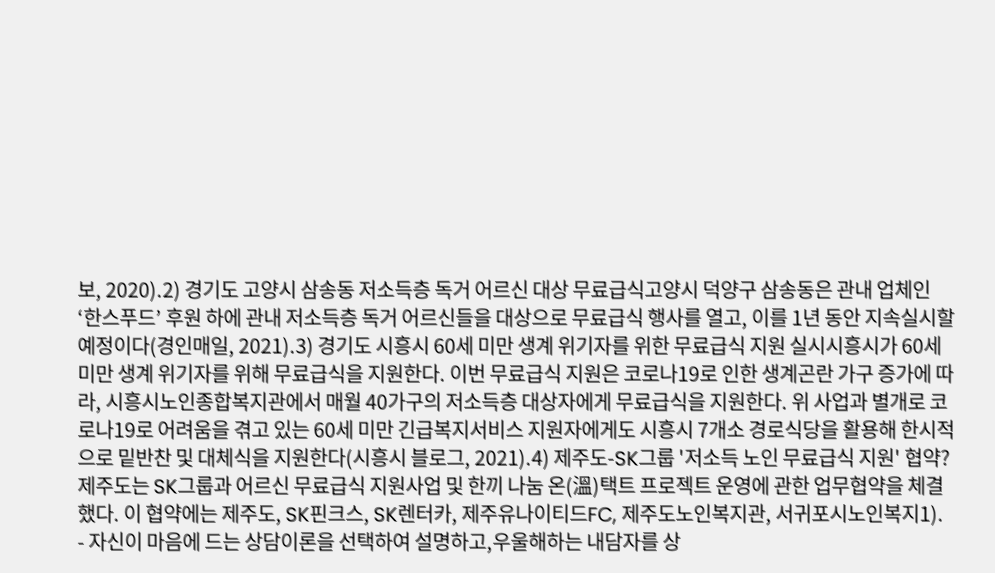보, 2020).2) 경기도 고양시 삼송동 저소득층 독거 어르신 대상 무료급식고양시 덕양구 삼송동은 관내 업체인 ‘한스푸드’ 후원 하에 관내 저소득층 독거 어르신들을 대상으로 무료급식 행사를 열고, 이를 1년 동안 지속실시할 예정이다(경인매일, 2021).3) 경기도 시흥시 60세 미만 생계 위기자를 위한 무료급식 지원 실시시흥시가 60세 미만 생계 위기자를 위해 무료급식을 지원한다. 이번 무료급식 지원은 코로나19로 인한 생계곤란 가구 증가에 따라, 시흥시노인종합복지관에서 매월 40가구의 저소득층 대상자에게 무료급식을 지원한다. 위 사업과 별개로 코로나19로 어려움을 겪고 있는 60세 미만 긴급복지서비스 지원자에게도 시흥시 7개소 경로식당을 활용해 한시적으로 밑반찬 및 대체식을 지원한다(시흥시 블로그, 2021).4) 제주도-SK그룹 '저소득 노인 무료급식 지원' 협약?제주도는 SK그룹과 어르신 무료급식 지원사업 및 한끼 나눔 온(溫)택트 프로젝트 운영에 관한 업무협약을 체결했다. 이 협약에는 제주도, SK핀크스, SK렌터카, 제주유나이티드FC, 제주도노인복지관, 서귀포시노인복지1).
- 자신이 마음에 드는 상담이론을 선택하여 설명하고,우울해하는 내담자를 상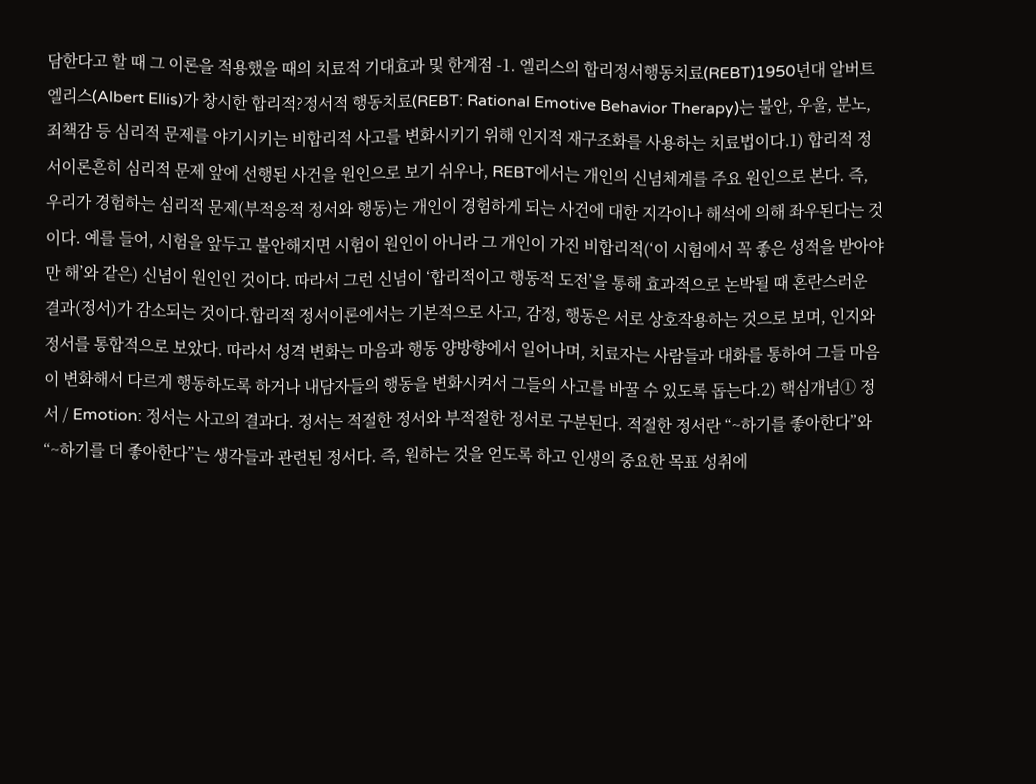담한다고 할 때 그 이론을 적용했을 때의 치료적 기대효과 및 한계점 -1. 엘리스의 합리정서행동치료(REBT)1950년대 알버트 엘리스(Albert Ellis)가 창시한 합리적?정서적 행동치료(REBT: Rational Emotive Behavior Therapy)는 불안, 우울, 분노, 죄책감 등 심리적 문제를 야기시키는 비합리적 사고를 변화시키기 위해 인지적 재구조화를 사용하는 치료법이다.1) 합리적 정서이론흔히 심리적 문제 앞에 선행된 사건을 원인으로 보기 쉬우나, REBT에서는 개인의 신념체계를 주요 원인으로 본다. 즉, 우리가 경험하는 심리적 문제(부적응적 정서와 행동)는 개인이 경험하게 되는 사건에 대한 지각이나 해석에 의해 좌우된다는 것이다. 예를 들어, 시험을 앞두고 불안해지면 시험이 원인이 아니라 그 개인이 가진 비합리적(‘이 시험에서 꼭 좋은 성적을 받아야만 해’와 같은) 신념이 원인인 것이다. 따라서 그런 신념이 ‘합리적이고 행동적 도전’을 통해 효과적으로 논박될 때 혼란스러운 결과(정서)가 감소되는 것이다.합리적 정서이론에서는 기본적으로 사고, 감정, 행동은 서로 상호작용하는 것으로 보며, 인지와 정서를 통합적으로 보았다. 따라서 성격 변화는 마음과 행동 양방향에서 일어나며, 치료자는 사람들과 대화를 통하여 그들 마음이 변화해서 다르게 행동하도록 하거나 내담자들의 행동을 변화시켜서 그들의 사고를 바꿀 수 있도록 돕는다.2) 핵심개념① 정서 / Emotion: 정서는 사고의 결과다. 정서는 적절한 정서와 부적절한 정서로 구분된다. 적절한 정서란 “~하기를 좋아한다”와 “~하기를 더 좋아한다”는 생각들과 관련된 정서다. 즉, 원하는 것을 얻도록 하고 인생의 중요한 목표 성취에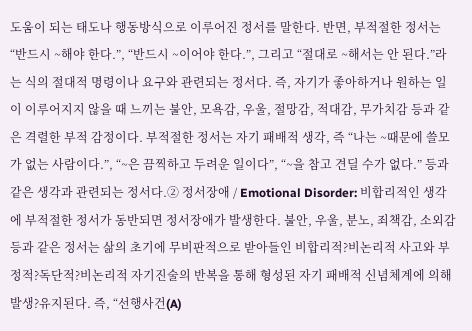도움이 되는 태도나 행동방식으로 이루어진 정서를 말한다. 반면, 부적절한 정서는 “반드시 ~해야 한다.”, “반드시 ~이어야 한다.”, 그리고 “절대로 ~해서는 안 된다.”라는 식의 절대적 명령이나 요구와 관련되는 정서다. 즉, 자기가 좋아하거나 원하는 일이 이루어지지 않을 때 느끼는 불안, 모욕감, 우울, 절망감, 적대감, 무가치감 등과 같은 격렬한 부적 감정이다. 부적절한 정서는 자기 패배적 생각, 즉 “나는 ~때문에 쓸모가 없는 사람이다.”, “~은 끔찍하고 두려운 일이다”, “~을 참고 견딜 수가 없다.” 등과 같은 생각과 관련되는 정서다.② 정서장애 / Emotional Disorder: 비합리적인 생각에 부적절한 정서가 동반되면 정서장애가 발생한다. 불안, 우울, 분노, 죄책감, 소외감 등과 같은 정서는 삶의 초기에 무비판적으로 받아들인 비합리적?비논리적 사고와 부정적?독단적?비논리적 자기진술의 반복을 통해 형성된 자기 패배적 신념체계에 의해 발생?유지된다. 즉, “선행사건(A)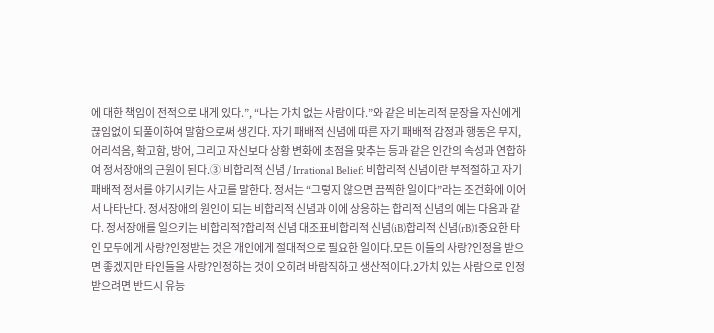에 대한 책임이 전적으로 내게 있다.”, “나는 가치 없는 사람이다.”와 같은 비논리적 문장을 자신에게 끊임없이 되풀이하여 말함으로써 생긴다. 자기 패배적 신념에 따른 자기 패배적 감정과 행동은 무지, 어리석음, 확고함, 방어, 그리고 자신보다 상황 변화에 초점을 맞추는 등과 같은 인간의 속성과 연합하여 정서장애의 근원이 된다.③ 비합리적 신념 / Irrational Belief: 비합리적 신념이란 부적절하고 자기 패배적 정서를 야기시키는 사고를 말한다. 정서는 “그렇지 않으면 끔찍한 일이다”라는 조건화에 이어서 나타난다. 정서장애의 원인이 되는 비합리적 신념과 이에 상응하는 합리적 신념의 예는 다음과 같다. 정서장애를 일으키는 비합리적?합리적 신념 대조표비합리적 신념(iB)합리적 신념(rB)1중요한 타인 모두에게 사랑?인정받는 것은 개인에게 절대적으로 필요한 일이다.모든 이들의 사랑?인정을 받으면 좋겠지만 타인들을 사랑?인정하는 것이 오히려 바람직하고 생산적이다.2가치 있는 사람으로 인정받으려면 반드시 유능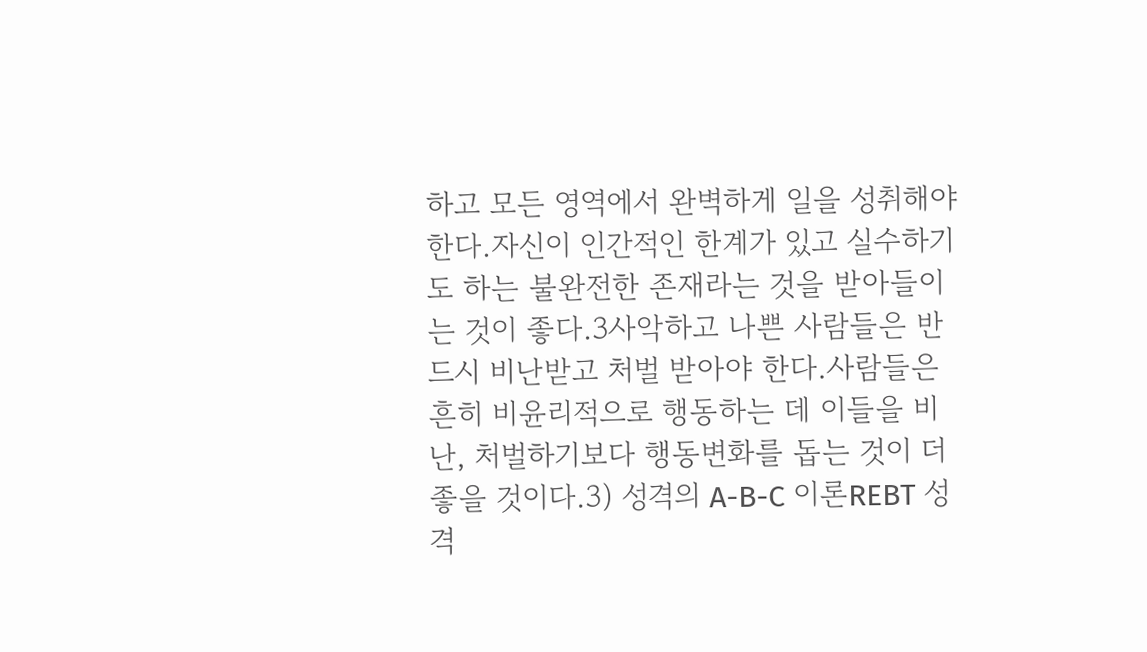하고 모든 영역에서 완벽하게 일을 성취해야 한다.자신이 인간적인 한계가 있고 실수하기도 하는 불완전한 존재라는 것을 받아들이는 것이 좋다.3사악하고 나쁜 사람들은 반드시 비난받고 처벌 받아야 한다.사람들은 흔히 비윤리적으로 행동하는 데 이들을 비난, 처벌하기보다 행동변화를 돕는 것이 더 좋을 것이다.3) 성격의 A-B-C 이론REBT 성격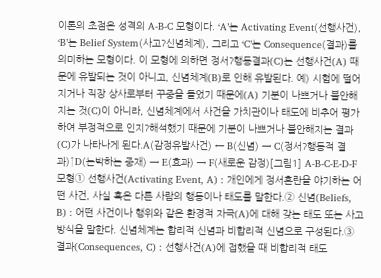이론의 초점은 성격의 A-B-C 모형이다. ‘A’는 Activating Event(선행사건), ‘B’는 Belief System(사고?신념체계), 그리고 ‘C’는 Consequence(결과)를 의미하는 모형이다. 이 모형에 의하면 정서?행동결과(C)는 선행사건(A) 때문에 유발되는 것이 아니고, 신념체계(B)로 인해 유발된다. 예) 시험에 떨어지거나 직장 상사로부터 꾸중을 들었기 때문에(A) 기분이 나쁘거나 불안해지는 것(C)이 아니라, 신념체계에서 사건을 가치관이나 태도에 비추어 평가하여 부정적으로 인지?해석했기 때문에 기분이 나쁘거나 불안해지는 결과(C)가 나타나게 된다.A(감정유발사건) ← B(신념) → C(정서?행동적 결과)↑D(논박하는 중재) → E(효과) → F(새로운 감정)[그림1] A-B-C-E-D-F 모형① 선행사건(Activating Event, A) : 개인에게 정서혼란을 야기하는 어떤 사건, 사실 혹은 다른 사람의 행동이나 태도를 말한다.② 신념(Beliefs, B) : 어떤 사건이나 행위와 같은 환경적 자극(A)에 대해 갖는 태도 또는 사고 방식을 말한다. 신념체계는 합리적 신념과 비합리적 신념으로 구성된다.③ 결과(Consequences, C) : 선행사건(A)에 접했을 때 비합리적 태도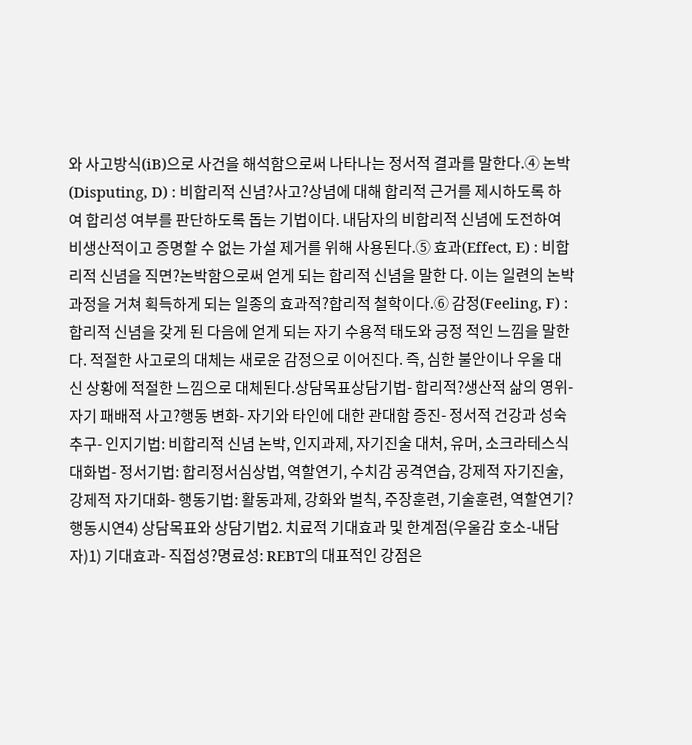와 사고방식(iB)으로 사건을 해석함으로써 나타나는 정서적 결과를 말한다.④ 논박(Disputing, D) : 비합리적 신념?사고?상념에 대해 합리적 근거를 제시하도록 하여 합리성 여부를 판단하도록 돕는 기법이다. 내담자의 비합리적 신념에 도전하여 비생산적이고 증명할 수 없는 가설 제거를 위해 사용된다.⑤ 효과(Effect, E) : 비합리적 신념을 직면?논박함으로써 얻게 되는 합리적 신념을 말한 다. 이는 일련의 논박 과정을 거쳐 획득하게 되는 일종의 효과적?합리적 철학이다.⑥ 감정(Feeling, F) : 합리적 신념을 갖게 된 다음에 얻게 되는 자기 수용적 태도와 긍정 적인 느낌을 말한다. 적절한 사고로의 대체는 새로운 감정으로 이어진다. 즉, 심한 불안이나 우울 대신 상황에 적절한 느낌으로 대체된다.상담목표상담기법- 합리적?생산적 삶의 영위- 자기 패배적 사고?행동 변화- 자기와 타인에 대한 관대함 증진- 정서적 건강과 성숙 추구- 인지기법: 비합리적 신념 논박, 인지과제, 자기진술 대처, 유머, 소크라테스식 대화법- 정서기법: 합리정서심상법, 역할연기, 수치감 공격연습, 강제적 자기진술, 강제적 자기대화- 행동기법: 활동과제, 강화와 벌칙, 주장훈련, 기술훈련, 역할연기?행동시연4) 상담목표와 상담기법2. 치료적 기대효과 및 한계점(우울감 호소-내담자)1) 기대효과- 직접성?명료성: REBT의 대표적인 강점은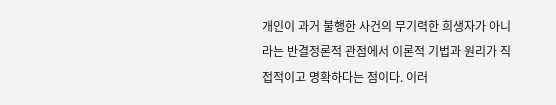개인이 과거 불행한 사건의 무기력한 희생자가 아니라는 반결정론적 관점에서 이론적 기법과 원리가 직접적이고 명확하다는 점이다. 이러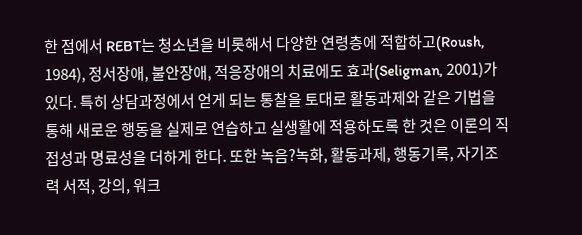한 점에서 REBT는 청소년을 비롯해서 다양한 연령층에 적합하고(Roush, 1984), 정서장애, 불안장애, 적응장애의 치료에도 효과(Seligman, 2001)가 있다. 특히 상담과정에서 얻게 되는 통찰을 토대로 활동과제와 같은 기법을 통해 새로운 행동을 실제로 연습하고 실생활에 적용하도록 한 것은 이론의 직접성과 명료성을 더하게 한다. 또한 녹음?녹화, 활동과제, 행동기록, 자기조력 서적, 강의, 워크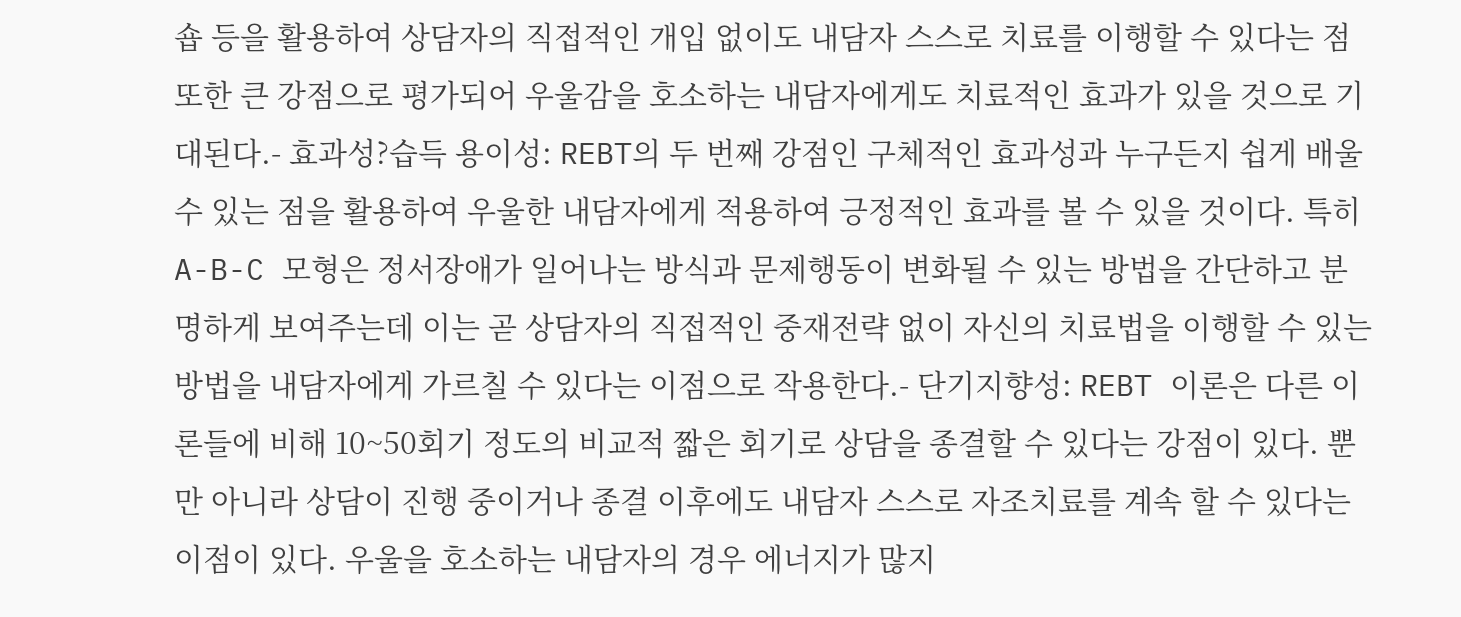숍 등을 활용하여 상담자의 직접적인 개입 없이도 내담자 스스로 치료를 이행할 수 있다는 점 또한 큰 강점으로 평가되어 우울감을 호소하는 내담자에게도 치료적인 효과가 있을 것으로 기대된다.- 효과성?습득 용이성: REBT의 두 번째 강점인 구체적인 효과성과 누구든지 쉽게 배울 수 있는 점을 활용하여 우울한 내담자에게 적용하여 긍정적인 효과를 볼 수 있을 것이다. 특히 A-B-C 모형은 정서장애가 일어나는 방식과 문제행동이 변화될 수 있는 방법을 간단하고 분명하게 보여주는데 이는 곧 상담자의 직접적인 중재전략 없이 자신의 치료법을 이행할 수 있는 방법을 내담자에게 가르칠 수 있다는 이점으로 작용한다.- 단기지향성: REBT 이론은 다른 이론들에 비해 10~50회기 정도의 비교적 짧은 회기로 상담을 종결할 수 있다는 강점이 있다. 뿐만 아니라 상담이 진행 중이거나 종결 이후에도 내담자 스스로 자조치료를 계속 할 수 있다는 이점이 있다. 우울을 호소하는 내담자의 경우 에너지가 많지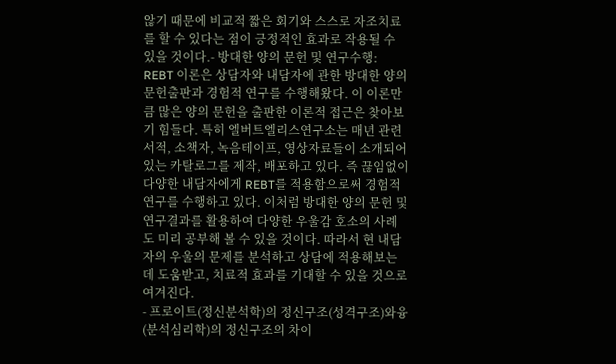않기 때문에 비교적 짧은 회기와 스스로 자조치료를 할 수 있다는 점이 긍정적인 효과로 작용될 수 있을 것이다.- 방대한 양의 문헌 및 연구수행: REBT 이론은 상담자와 내담자에 관한 방대한 양의 문헌출판과 경험적 연구를 수행해왔다. 이 이론만큼 많은 양의 문헌을 출판한 이론적 접근은 찾아보기 힘들다. 특히 엘버트엘리스연구소는 매년 관련 서적, 소책자, 녹음테이프, 영상자료들이 소개되어 있는 카탈로그를 제작, 배포하고 있다. 즉 끊임없이 다양한 내담자에게 REBT를 적용함으로써 경험적 연구를 수행하고 있다. 이처럼 방대한 양의 문헌 및 연구결과를 활용하여 다양한 우울감 호소의 사례도 미리 공부해 볼 수 있을 것이다. 따라서 현 내담자의 우울의 문제를 분석하고 상담에 적용해보는 데 도움받고, 치료적 효과를 기대할 수 있을 것으로 여겨진다.
- 프로이트(정신분석학)의 정신구조(성격구조)와융(분석심리학)의 정신구조의 차이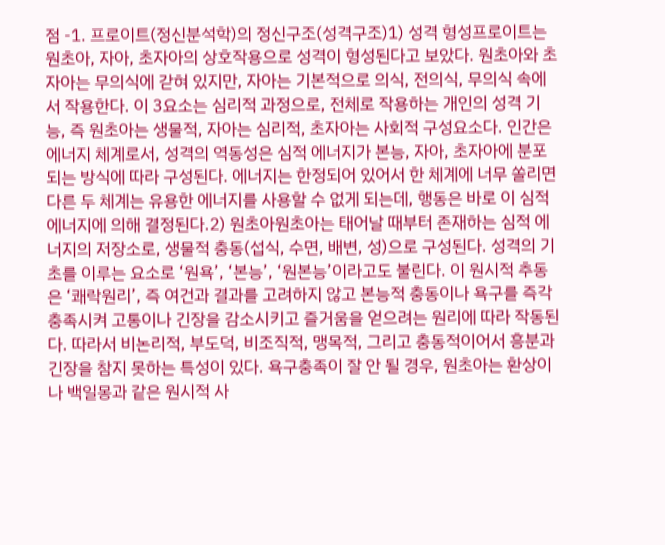점 -1. 프로이트(정신분석학)의 정신구조(성격구조)1) 성격 형성프로이트는 원초아, 자아, 초자아의 상호작용으로 성격이 형성된다고 보았다. 원초아와 초자아는 무의식에 갇혀 있지만, 자아는 기본적으로 의식, 전의식, 무의식 속에서 작용한다. 이 3요소는 심리적 과정으로, 전체로 작용하는 개인의 성격 기능, 즉 원초아는 생물적, 자아는 심리적, 초자아는 사회적 구성요소다. 인간은 에너지 체계로서, 성격의 역동성은 심적 에너지가 본능, 자아, 초자아에 분포되는 방식에 따라 구성된다. 에너지는 한정되어 있어서 한 체계에 너무 쏠리면 다른 두 체계는 유용한 에너지를 사용할 수 없게 되는데, 행동은 바로 이 심적 에너지에 의해 결정된다.2) 원초아원초아는 태어날 때부터 존재하는 심적 에너지의 저장소로, 생물적 충동(섭식, 수면, 배변, 성)으로 구성된다. 성격의 기초를 이루는 요소로 ‘원욕’, ‘본능’, ‘원본능’이라고도 불린다. 이 원시적 추동은 ‘쾌락원리’, 즉 여건과 결과를 고려하지 않고 본능적 충동이나 욕구를 즉각 충족시켜 고통이나 긴장을 감소시키고 즐거움을 얻으려는 원리에 따라 작동된다. 따라서 비논리적, 부도덕, 비조직적, 맹목적, 그리고 충동적이어서 흥분과 긴장을 참지 못하는 특성이 있다. 욕구충족이 잘 안 될 경우, 원초아는 환상이나 백일몽과 같은 원시적 사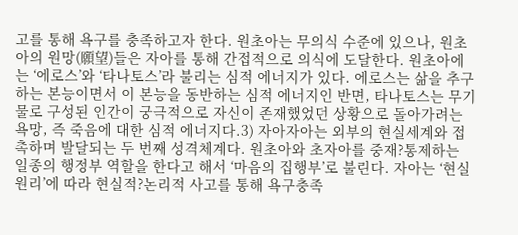고를 통해 욕구를 충족하고자 한다. 원초아는 무의식 수준에 있으나, 원초아의 원망(願望)들은 자아를 통해 간접적으로 의식에 도달한다. 원초아에는 ‘에로스’와 ‘타나토스’라 불리는 심적 에너지가 있다. 에로스는 삶을 추구하는 본능이면서 이 본능을 동반하는 심적 에너지인 반면, 타나토스는 무기물로 구성된 인간이 궁극적으로 자신이 존재했었던 상황으로 돌아가려는 욕망, 즉 죽음에 대한 심적 에너지다.3) 자아자아는 외부의 현실세계와 접촉하며 발달되는 두 번째 성격체계다. 원초아와 초자아를 중재?통제하는 일종의 행정부 역할을 한다고 해서 ‘마음의 집행부’로 불린다. 자아는 ‘현실원리’에 따라 현실적?논리적 사고를 통해 욕구충족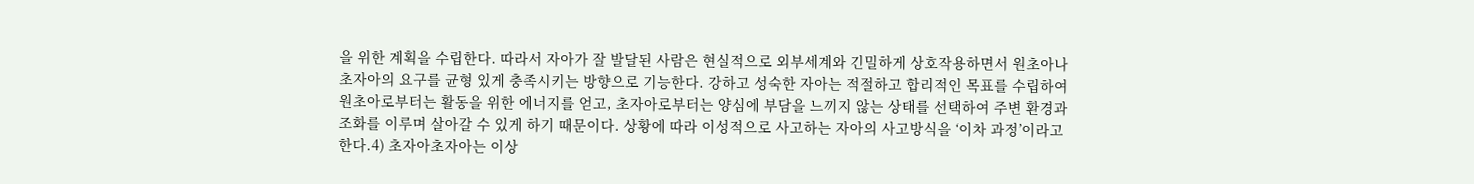을 위한 계획을 수립한다. 따라서 자아가 잘 발달된 사람은 현실적으로 외부세계와 긴밀하게 상호작용하면서 원초아나 초자아의 요구를 균형 있게 충족시키는 방향으로 기능한다. 강하고 성숙한 자아는 적절하고 합리적인 목표를 수립하여 원초아로부터는 활동을 위한 에너지를 얻고, 초자아로부터는 양심에 부담을 느끼지 않는 상태를 선택하여 주변 환경과 조화를 이루며 살아갈 수 있게 하기 때문이다. 상황에 따라 이성적으로 사고하는 자아의 사고방식을 ‘이차 과정’이라고 한다.4) 초자아초자아는 이상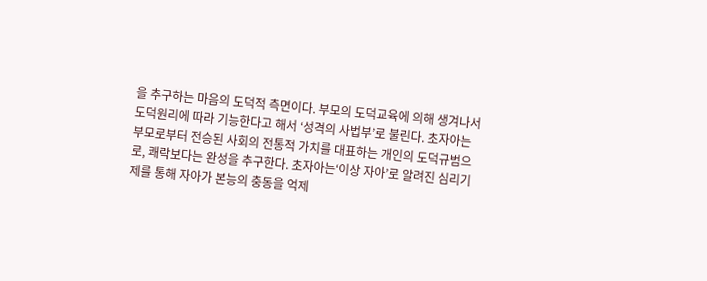을 추구하는 마음의 도덕적 측면이다. 부모의 도덕교육에 의해 생겨나서 도덕원리에 따라 기능한다고 해서 ‘성격의 사법부’로 불린다. 초자아는 부모로부터 전승된 사회의 전통적 가치를 대표하는 개인의 도덕규범으로, 쾌락보다는 완성을 추구한다. 초자아는‘이상 자아’로 알려진 심리기제를 통해 자아가 본능의 충동을 억제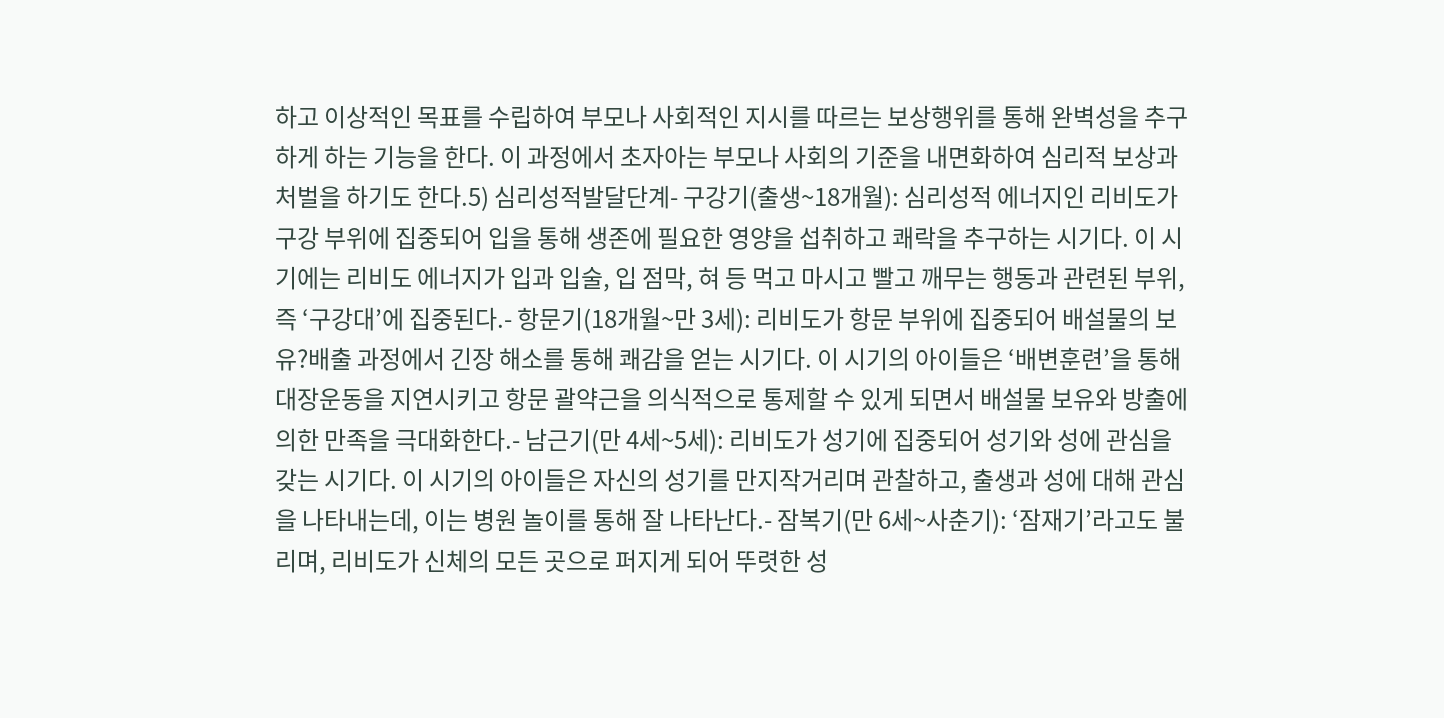하고 이상적인 목표를 수립하여 부모나 사회적인 지시를 따르는 보상행위를 통해 완벽성을 추구하게 하는 기능을 한다. 이 과정에서 초자아는 부모나 사회의 기준을 내면화하여 심리적 보상과 처벌을 하기도 한다.5) 심리성적발달단계- 구강기(출생~18개월): 심리성적 에너지인 리비도가 구강 부위에 집중되어 입을 통해 생존에 필요한 영양을 섭취하고 쾌락을 추구하는 시기다. 이 시기에는 리비도 에너지가 입과 입술, 입 점막, 혀 등 먹고 마시고 빨고 깨무는 행동과 관련된 부위, 즉 ‘구강대’에 집중된다.- 항문기(18개월~만 3세): 리비도가 항문 부위에 집중되어 배설물의 보유?배출 과정에서 긴장 해소를 통해 쾌감을 얻는 시기다. 이 시기의 아이들은 ‘배변훈련’을 통해 대장운동을 지연시키고 항문 괄약근을 의식적으로 통제할 수 있게 되면서 배설물 보유와 방출에 의한 만족을 극대화한다.- 남근기(만 4세~5세): 리비도가 성기에 집중되어 성기와 성에 관심을 갖는 시기다. 이 시기의 아이들은 자신의 성기를 만지작거리며 관찰하고, 출생과 성에 대해 관심을 나타내는데, 이는 병원 놀이를 통해 잘 나타난다.- 잠복기(만 6세~사춘기): ‘잠재기’라고도 불리며, 리비도가 신체의 모든 곳으로 퍼지게 되어 뚜렷한 성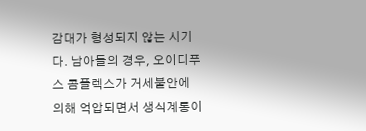감대가 형성되지 않는 시기다. 남아들의 경우, 오이디푸스 콤플렉스가 거세불안에 의해 억압되면서 생식계통이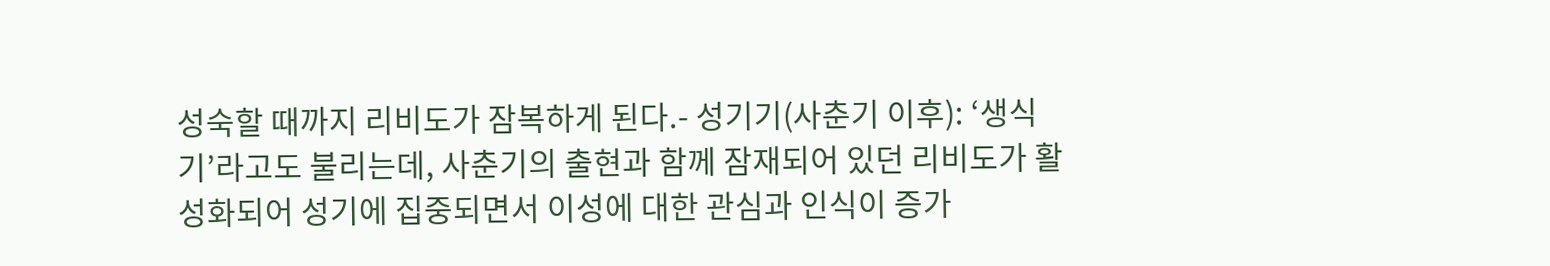성숙할 때까지 리비도가 잠복하게 된다.- 성기기(사춘기 이후): ‘생식기’라고도 불리는데, 사춘기의 출현과 함께 잠재되어 있던 리비도가 활성화되어 성기에 집중되면서 이성에 대한 관심과 인식이 증가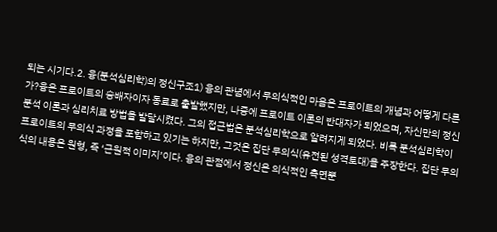되는 시기다.2. 융(분석심리학)의 정신구조1) 융의 관념에서 무의식적인 마음은 프로이트의 개념과 어떻게 다른가?융은 프로이트의 숭배자이자 동료로 출발했지만, 나중에 프로이트 이론의 반대자가 되었으며, 자신만의 정신분석 이론과 심리치료 방법을 발달시켰다. 그의 접근법은 분석심리학으로 알려지게 되었다. 비록 분석심리학이 프로이트의 무의식 과정을 포함하고 있기는 하지만, 그것은 집단 무의식(유전된 성격토대)을 주장한다. 집단 무의식의 내용은 원형, 즉 ‘근원적 이미지’이다. 융의 관점에서 정신은 의식적인 측면뿐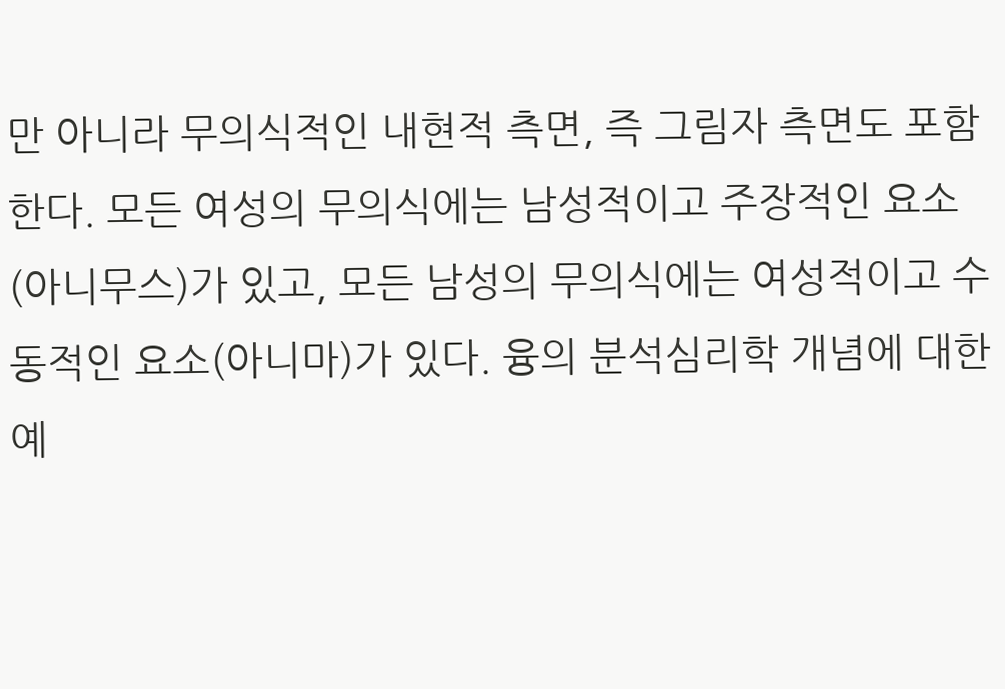만 아니라 무의식적인 내현적 측면, 즉 그림자 측면도 포함한다. 모든 여성의 무의식에는 남성적이고 주장적인 요소(아니무스)가 있고, 모든 남성의 무의식에는 여성적이고 수동적인 요소(아니마)가 있다. 융의 분석심리학 개념에 대한 예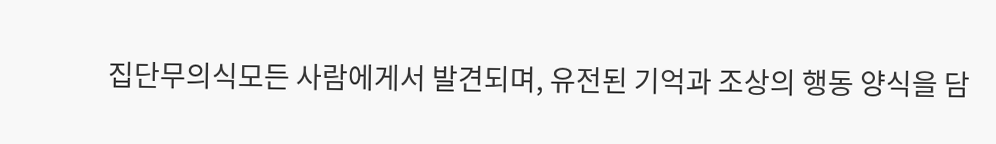집단무의식모든 사람에게서 발견되며, 유전된 기억과 조상의 행동 양식을 담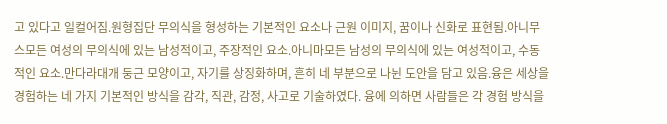고 있다고 일컬어짐.원형집단 무의식을 형성하는 기본적인 요소나 근원 이미지, 꿈이나 신화로 표현됨.아니무스모든 여성의 무의식에 있는 남성적이고, 주장적인 요소.아니마모든 남성의 무의식에 있는 여성적이고, 수동적인 요소.만다라대개 둥근 모양이고, 자기를 상징화하며, 흔히 네 부분으로 나뉜 도안을 담고 있음.융은 세상을 경험하는 네 가지 기본적인 방식을 감각, 직관, 감정, 사고로 기술하였다. 융에 의하면 사람들은 각 경험 방식을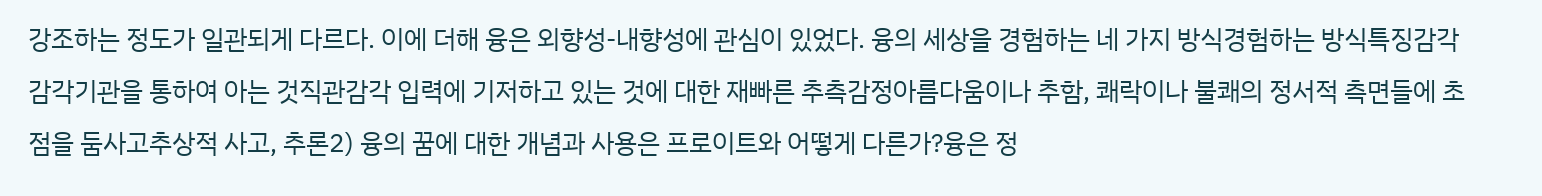강조하는 정도가 일관되게 다르다. 이에 더해 융은 외향성-내향성에 관심이 있었다. 융의 세상을 경험하는 네 가지 방식경험하는 방식특징감각감각기관을 통하여 아는 것직관감각 입력에 기저하고 있는 것에 대한 재빠른 추측감정아름다움이나 추함, 쾌락이나 불쾌의 정서적 측면들에 초점을 둠사고추상적 사고, 추론2) 융의 꿈에 대한 개념과 사용은 프로이트와 어떻게 다른가?융은 정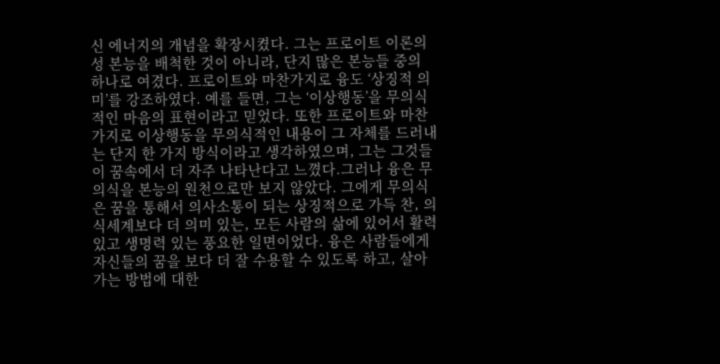신 에너지의 개념을 확장시켰다. 그는 프로이트 이론의 성 본능을 배척한 것이 아니라, 단지 많은 본능들 중의 하나로 여겼다. 프로이트와 마찬가지로 융도 ‘상징적 의미’를 강조하였다. 예를 들면, 그는 ‘이상행동’을 무의식적인 마음의 표현이라고 믿었다. 또한 프로이트와 마찬가지로 이상행동을 무의식적인 내용이 그 자체를 드러내는 단지 한 가지 방식이라고 생각하였으며, 그는 그것들이 꿈속에서 더 자주 나타난다고 느꼈다.그러나 융은 무의식을 본능의 원천으로만 보지 않았다. 그에게 무의식은 꿈을 통해서 의사소통이 되는 상징적으로 가득 찬, 의식세계보다 더 의미 있는, 모든 사람의 삶에 있어서 활력 있고 생명력 있는 풍요한 일면이었다. 융은 사람들에게 자신들의 꿈을 보다 더 잘 수용할 수 있도록 하고, 살아가는 방법에 대한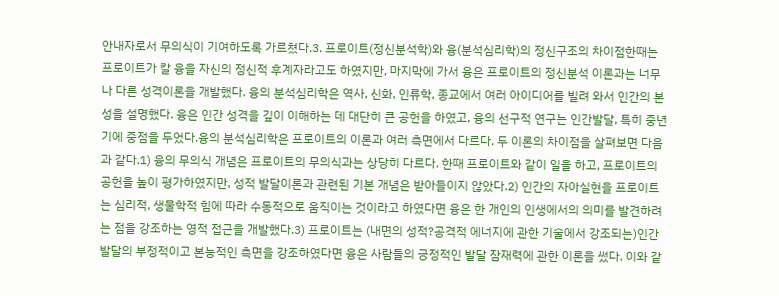안내자로서 무의식이 기여하도록 가르쳤다.3. 프로이트(정신분석학)와 융(분석심리학)의 정신구조의 차이점한때는 프로이트가 칼 융을 자신의 정신적 후계자라고도 하였지만, 마지막에 가서 융은 프로이트의 정신분석 이론과는 너무나 다른 성격이론을 개발했다. 융의 분석심리학은 역사, 신화, 인류학, 종교에서 여러 아이디어를 빌려 와서 인간의 본성을 설명했다. 융은 인간 성격을 깊이 이해하는 데 대단히 큰 공헌을 하였고, 융의 선구적 연구는 인간발달, 특히 중년기에 중점을 두었다.융의 분석심리학은 프로이트의 이론과 여러 측면에서 다르다. 두 이론의 차이점을 살펴보면 다음과 같다.1) 융의 무의식 개념은 프로이트의 무의식과는 상당히 다르다. 한때 프로이트와 같이 일을 하고, 프로이트의 공헌을 높이 평가하였지만, 성적 발달이론과 관련된 기본 개념은 받아들이지 않았다.2) 인간의 자아실현을 프로이트는 심리적, 생물학적 힘에 따라 수동적으로 움직이는 것이라고 하였다면 융은 한 개인의 인생에서의 의미를 발견하려는 점을 강조하는 영적 접근을 개발했다.3) 프로이트는 (내면의 성적?공격적 에너지에 관한 기술에서 강조되는)인간발달의 부정적이고 본능적인 측면을 강조하였다면 융은 사람들의 긍정적인 발달 잠재력에 관한 이론을 썼다. 이와 같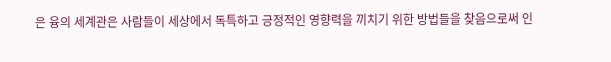은 융의 세계관은 사람들이 세상에서 독특하고 긍정적인 영향력을 끼치기 위한 방법들을 찾음으로써 인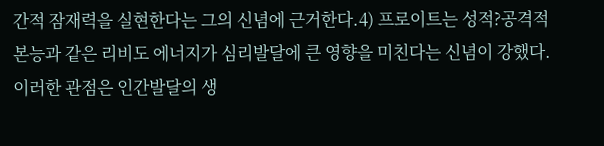간적 잠재력을 실현한다는 그의 신념에 근거한다.4) 프로이트는 성적?공격적 본능과 같은 리비도 에너지가 심리발달에 큰 영향을 미친다는 신념이 강했다. 이러한 관점은 인간발달의 생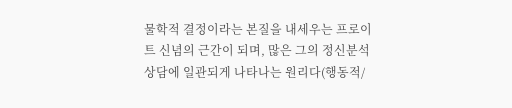물학적 결정이라는 본질을 내세우는 프로이트 신념의 근간이 되며, 많은 그의 정신분석 상담에 일관되게 나타나는 원리다(행동적/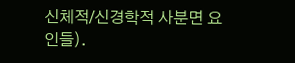신체적/신경학적 사분면 요인들).